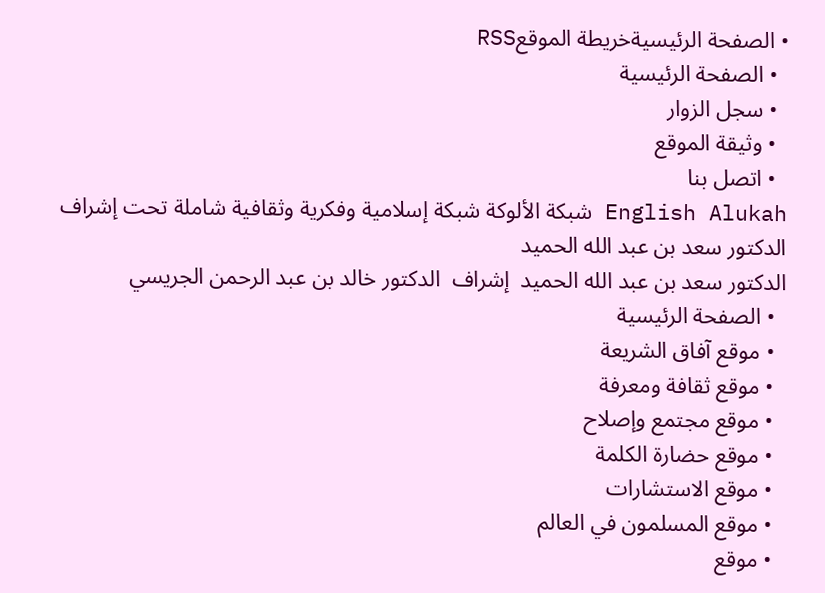• الصفحة الرئيسيةخريطة الموقعRSS
  • الصفحة الرئيسية
  • سجل الزوار
  • وثيقة الموقع
  • اتصل بنا
English Alukah شبكة الألوكة شبكة إسلامية وفكرية وثقافية شاملة تحت إشراف الدكتور سعد بن عبد الله الحميد
الدكتور سعد بن عبد الله الحميد  إشراف  الدكتور خالد بن عبد الرحمن الجريسي
  • الصفحة الرئيسية
  • موقع آفاق الشريعة
  • موقع ثقافة ومعرفة
  • موقع مجتمع وإصلاح
  • موقع حضارة الكلمة
  • موقع الاستشارات
  • موقع المسلمون في العالم
  • موقع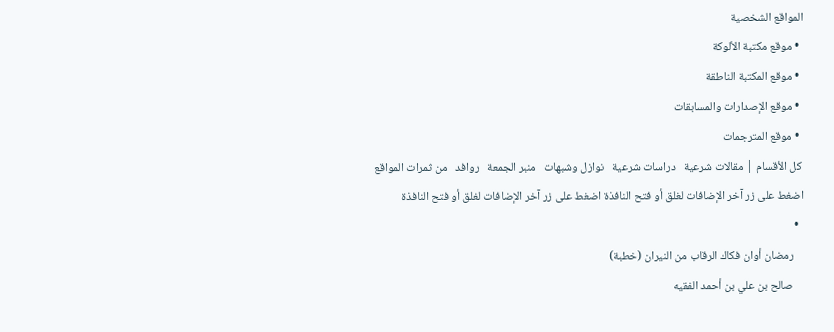المواقع الشخصية
  • موقع مكتبة الألوكة
  • موقع المكتبة الناطقة
  • موقع الإصدارات والمسابقات
  • موقع المترجمات
 كل الأقسام | مقالات شرعية   دراسات شرعية   نوازل وشبهات   منبر الجمعة   روافد   من ثمرات المواقع
اضغط على زر آخر الإضافات لغلق أو فتح النافذة اضغط على زر آخر الإضافات لغلق أو فتح النافذة
  •
    رمضان أوان فكاك الرقاب من النيران (خطبة)
    صالح بن علي بن أحمد الفقيه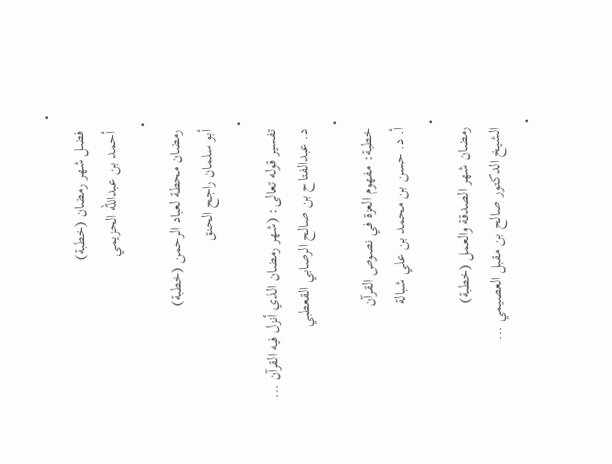•
    فضل شهر رمضان (خطبة)
    أحمد بن عبدالله الحزيمي
  •
    رمضان محطة لعباد الرحمن (خطبة)
    أبو سلمان راجح الحنق
  •
    تفسير قوله تعالى: (شهر رمضان الذي أنزل فيه القرآن ...
    د. عبدالفتاح بن صالح الرصابي القعطبي
  •
    خطبة: مفهوم العزة في نصوص القرآن
    أ. د. حسن بن محمد بن علي شبالة
  •
    رمضان شهر الصدقة والعمل (خطبة)
    الشيخ الدكتور صالح بن مقبل العصيمي ...
  •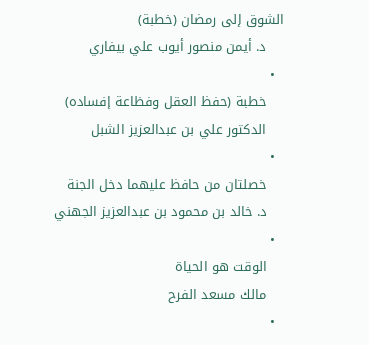الشوق إلى رمضان (خطبة)
    د. أيمن منصور أيوب علي بيفاري
  •
    خطبة (حفظ العقل وفظاعة إفساده)
    الدكتور علي بن عبدالعزيز الشبل
  •
    خصلتان من حافظ عليهما دخل الجنة
    د. خالد بن محمود بن عبدالعزيز الجهني
  •
    الوقت هو الحياة
    مالك مسعد الفرح
  •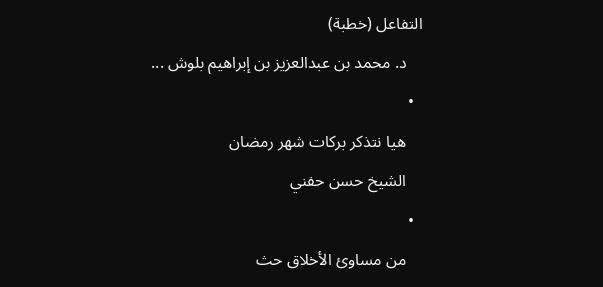التفاعل (خطبة)
    د. محمد بن عبدالعزيز بن إبراهيم بلوش ...
  •
    هيا نتذكر بركات شهر رمضان
    الشيخ حسن حفني
  •
    من مساوئ الأخلاق حث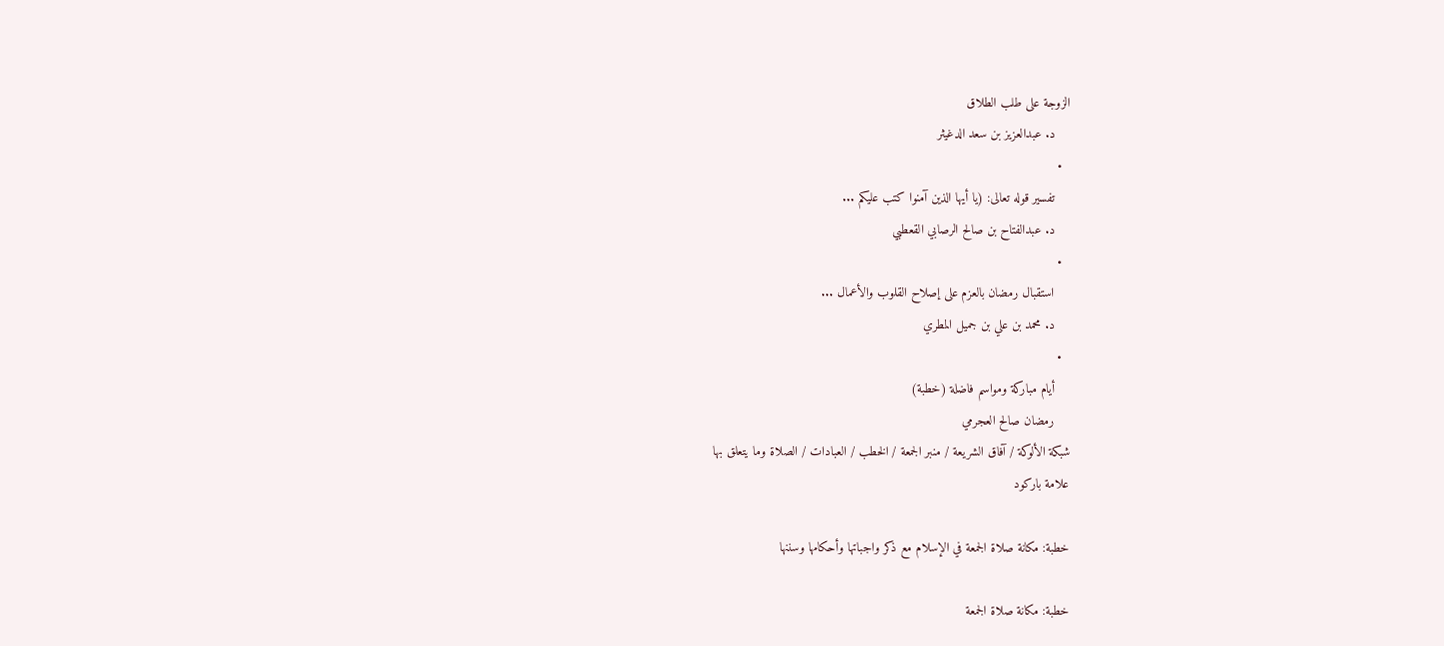الزوجة على طلب الطلاق
    د. عبدالعزيز بن سعد الدغيثر
  •
    تفسير قوله تعالى: (يا أيها الذين آمنوا كتب عليكم ...
    د. عبدالفتاح بن صالح الرصابي القعطبي
  •
    استقبال رمضان بالعزم على إصلاح القلوب والأعمال ...
    د. محمد بن علي بن جميل المطري
  •
    أيام مباركة ومواسم فاضلة (خطبة)
    رمضان صالح العجرمي
شبكة الألوكة / آفاق الشريعة / منبر الجمعة / الخطب / العبادات / الصلاة وما يتعلق بها
علامة باركود

خطبة: مكانة صلاة الجمعة في الإسلام مع ذكر واجباتها وأحكامها وسننها

خطبة: مكانة صلاة الجمعة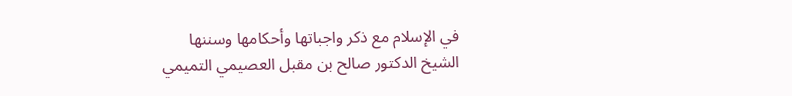في الإسلام مع ذكر واجباتها وأحكامها وسننها
الشيخ الدكتور صالح بن مقبل العصيمي التميمي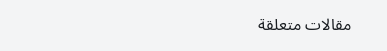مقالات متعلقة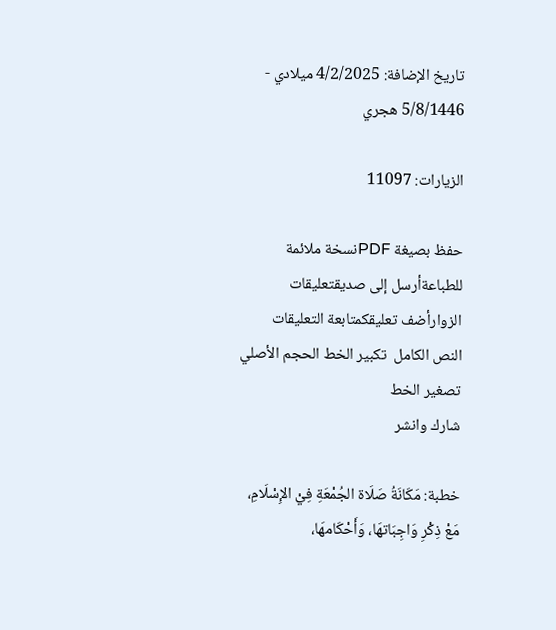تاريخ الإضافة: 4/2/2025 ميلادي - 5/8/1446 هجري

الزيارات: 11097

حفظ بصيغة PDFنسخة ملائمة للطباعةأرسل إلى صديقتعليقات الزوارأضف تعليقكمتابعة التعليقات
النص الكامل  تكبير الخط الحجم الأصلي تصغير الخط
شارك وانشر

خطبة: مَكَانَةُ صَلَاة الجُمْعَةِ فِيْ الإِسْلَامِ، مَعْ ذِكْرِ وَاجِبَاتهَا، وَأَحْكَامهَا،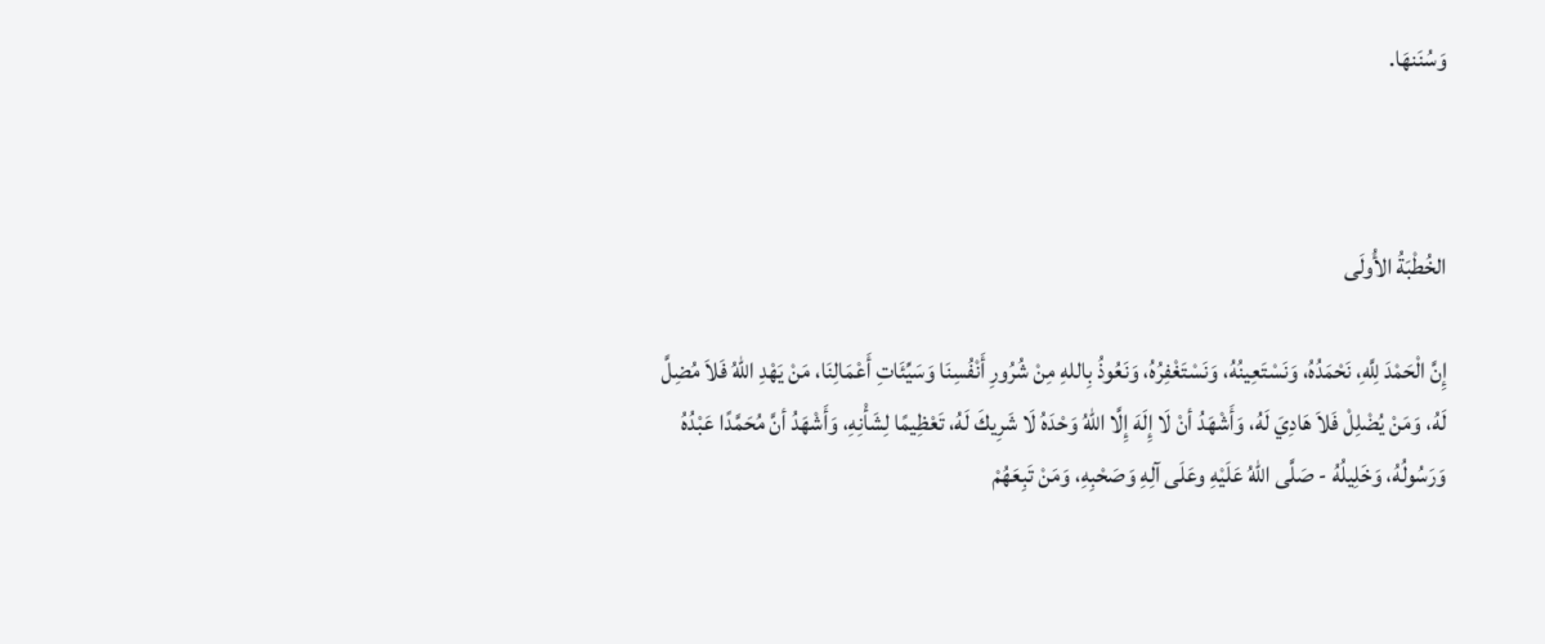وَسُنَنهَا.



الخُطْبَةُ الأُولَى

إِنَّ الْحَمْدَ لِلَّهِ، نَحْمَدُهُ، وَنَسْتَعِينُهُ، وَنَسْتَغْفِرُهُ، وَنَعُوذُ بِاللهِ مِنْ شُرُورِ أَنْفُسِنَا وَسَيِّئَاتِ أَعْمَالِنَا، مَنْ يَهْدِ اللهُ فَلاَ مُضِلَّ لَهُ، وَمَنْ يُضْلِلْ فَلاَ هَادِيَ لَهُ، وَأَشْهَدُ أنْ لَا إِلَهَ إِلَّا اللهُ وَحْدَهُ لَا شَرِيكَ لَهُ، تَعْظِيمًا لِشَأْنِهِ، وَأَشْهَدُ أنَّ مُحَمَّدًا عَبْدُهُ وَرَسُولُهُ، وَخَلِيلُهُ - صَلَّى اللهُ عَلَيْهِ وعَلَى آلِهِ وَصَحْبِهِ، وَمَنْ تَبِعَهُمْ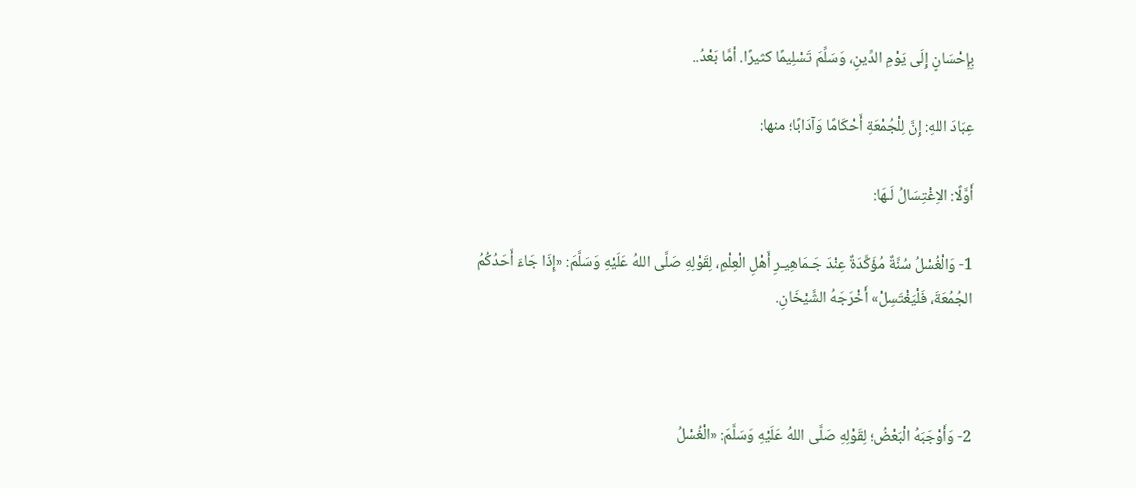بِإِحْسَانٍ إِلَى يَوْمِ الدِّينِ، وَسَلِّمَ تَسْلِيمًا كثيرًا. أمَّا بَعْدُ..

عِبَادَ اللهِ: إِنَّ لِلْجُمْعَةِ أَحْكَامًا وَآدَابًا؛ منها:

أَوَّلًا: الاِغْتِسَالُ لَـهَا:

1- وَالْغُسْلُ سُنَّةٌ مُؤَكَّدَةٌ عِنْدَ جَـمَاهِيـرِ أَهْلِ الْعِلْمِ، لِقَوْلِهِ صَلَّى اللهُ عَلَيْهِ وَسَلَّمَ: «إِذَا جَاءَ أَحَدُكُمُ الجُمُعَةَ، فَلْيَغْتَسِلْ» أَخْرَجَهُ الشَّيْخَانِ.



2- وَأَوْجَبَهُ الْبَعْضُ؛ لِقَوْلِهِ صَلَّى اللهُ عَلَيْهِ وَسَلَّمَ: «الْغُسْلُ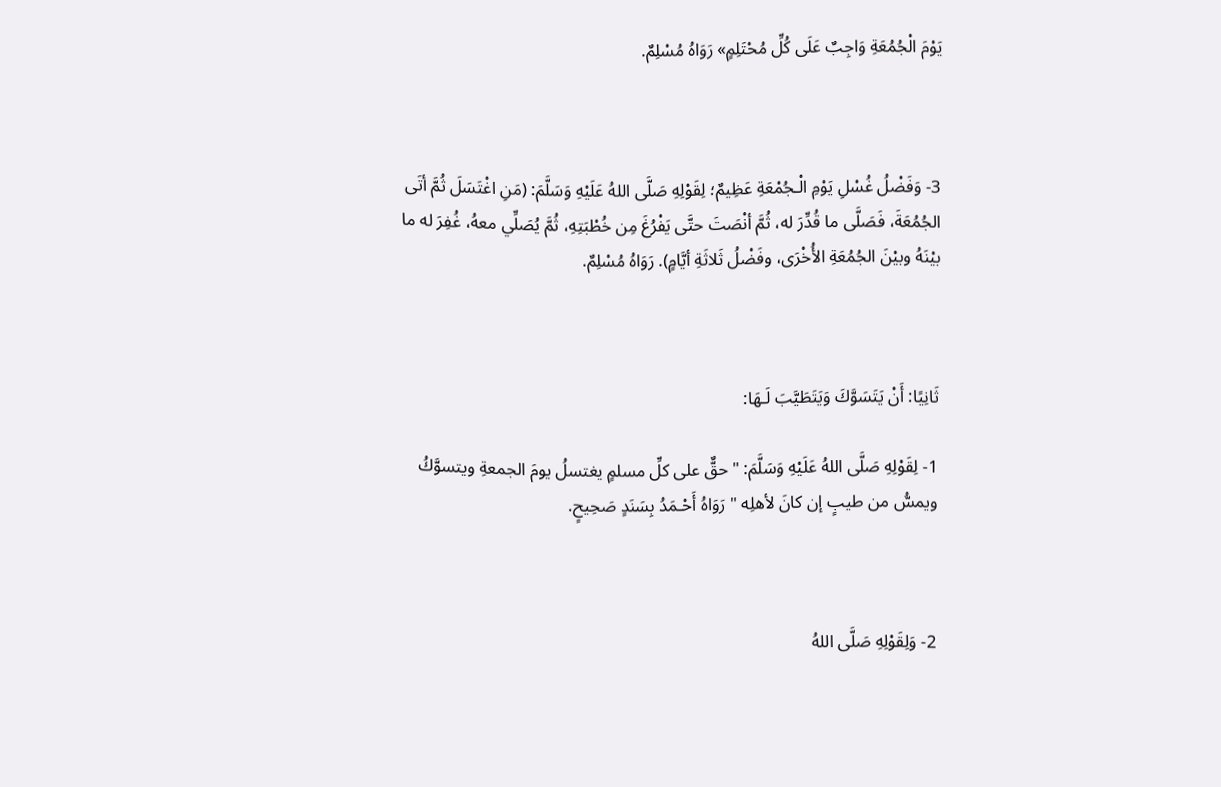يَوْمَ الْجُمُعَةِ وَاجِبٌ عَلَى كُلِّ مُحْتَلِمٍ» رَوَاهُ مُسْلِمٌ.



3- وَفَضْلُ غُسْلِ يَوْمِ الْـجُمْعَةِ عَظِيمٌ؛ لِقَوْلِهِ صَلَّى اللهُ عَلَيْهِ وَسَلَّمَ: (مَنِ اغْتَسَلَ ثُمَّ أتَى الجُمُعَةَ، فَصَلَّى ما قُدِّرَ له، ثُمَّ أنْصَتَ حتَّى يَفْرُغَ مِن خُطْبَتِهِ، ثُمَّ يُصَلِّي معهُ، غُفِرَ له ما بيْنَهُ وبيْنَ الجُمُعَةِ الأُخْرَى، وفَضْلُ ثَلاثَةِ أيَّامٍ). رَوَاهُ مُسْلِمٌ.



ثَانِيًا: أَنْ يَتَسَوَّكَ وَيَتَطَيَّبَ لَـهَا:

1- لِقَوْلِهِ صَلَّى اللهُ عَلَيْهِ وَسَلَّمَ: " حقٌّ على كلِّ مسلمٍ يغتسلُ يومَ الجمعةِ ويتسوَّكُ ويمسُّ من طيبٍ إن كانَ لأهلِه " رَوَاهُ أَحْـمَدُ بِسَنَدٍ صَحِيحٍ.



2- وَلِقَوْلِهِ صَلَّى اللهُ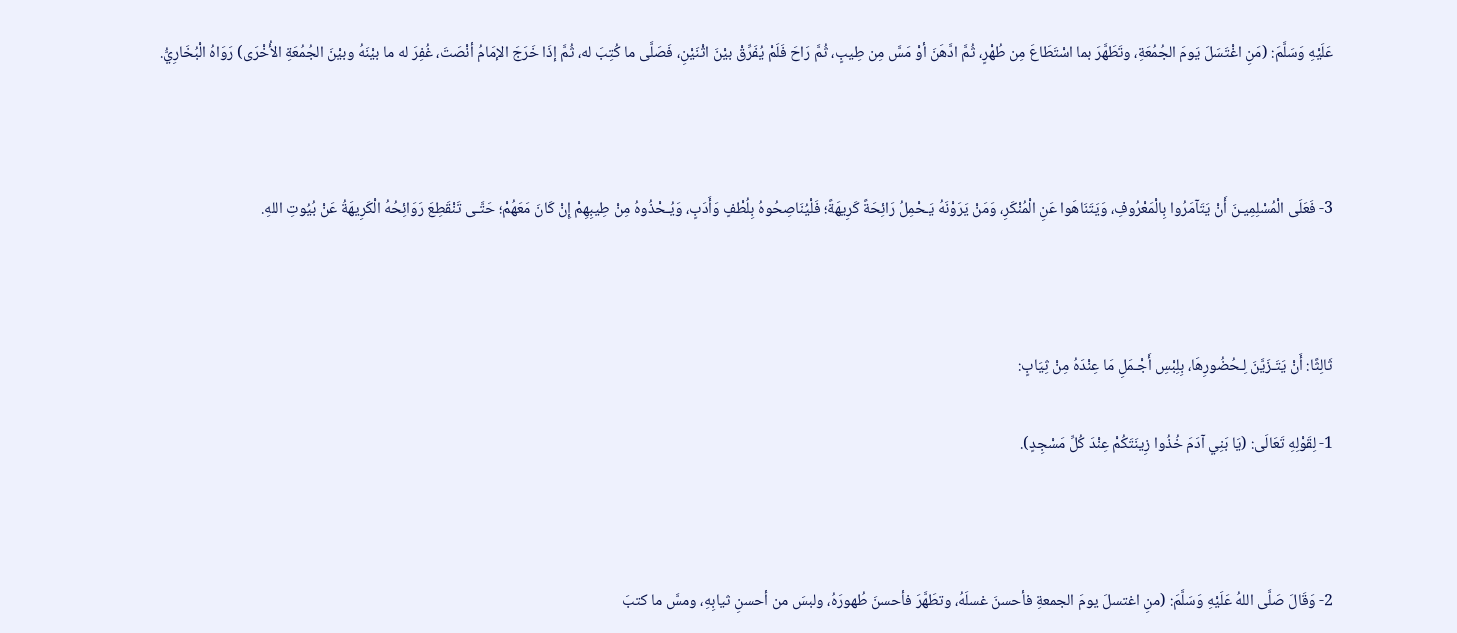عَلَيْهِ وَسَلَّمَ: (مَنِ اغْتَسَلَ يَومَ الجُمُعَةِ، وتَطَهَّرَ بما اسْتَطَاعَ مِن طُهْرٍ، ثُمَّ ادَّهَنَ أوْ مَسَّ مِن طِيبٍ، ثُمَّ رَاحَ فَلَمْ يُفَرِّقْ بيْنَ اثْنَيْنِ، فَصَلَّى ما كُتِبَ له، ثُمَّ إذَا خَرَجَ الإمَامُ أنْصَتَ، غُفِرَ له ما بيْنَهُ وبيْنَ الجُمُعَةِ الأُخْرَى) رَوَاهُ الْبُخَارِيُّ.



3- فَعَلَى الْمُسْلِمِيـنَ أَنْ يَتَآمَرُوا بِالْمَعْرُوفِ، وَيَتَنَاهَوا عَنِ الْمُنْكَرِ، وَمَنْ يَرَوْنَهُ يَـحْمِلُ رَائِحَةً كَرِيهَةً؛ فَلْيُنَاصِحُوهُ بِلُطْفٍ وَأَدَبٍ، وَيُـحْذُوهُ مِنْ طِيبِهِمْ إِنْ كَانَ مَعَهُمْ؛ حَتَّـى تَنْقَطِعَ رَوَائِحُهُ الْكَرِيهَةُ عَنْ بُيُوتِ اللهِ.



ثَالِثًا: أَنْ يَتَـزَيَّنَ لِـحُضُورِهَا، بِلِبْسِ أَجْـمَلِ مَا عِنْدَهُ مِنْ ثِيَابٍ:

1- لِقَوْلِهِ تَعَالَى: (يَا بَنِي آدَمَ خُذُوا زِينَتَكُمْ عِنْدَ كُلِّ مَسْجِدٍ).



2- وَقَالَ صَلَّى اللهُ عَلَيْهِ وَسَلَّمَ: (منِ اغتسلَ يومَ الجمعةِ فأحسنَ غسلَهُ، وتطَهَّرَ فأحسنَ طُهورَهُ، ولبسَ من أحسنِ ثيابِهِ، ومسَّ ما كتبَ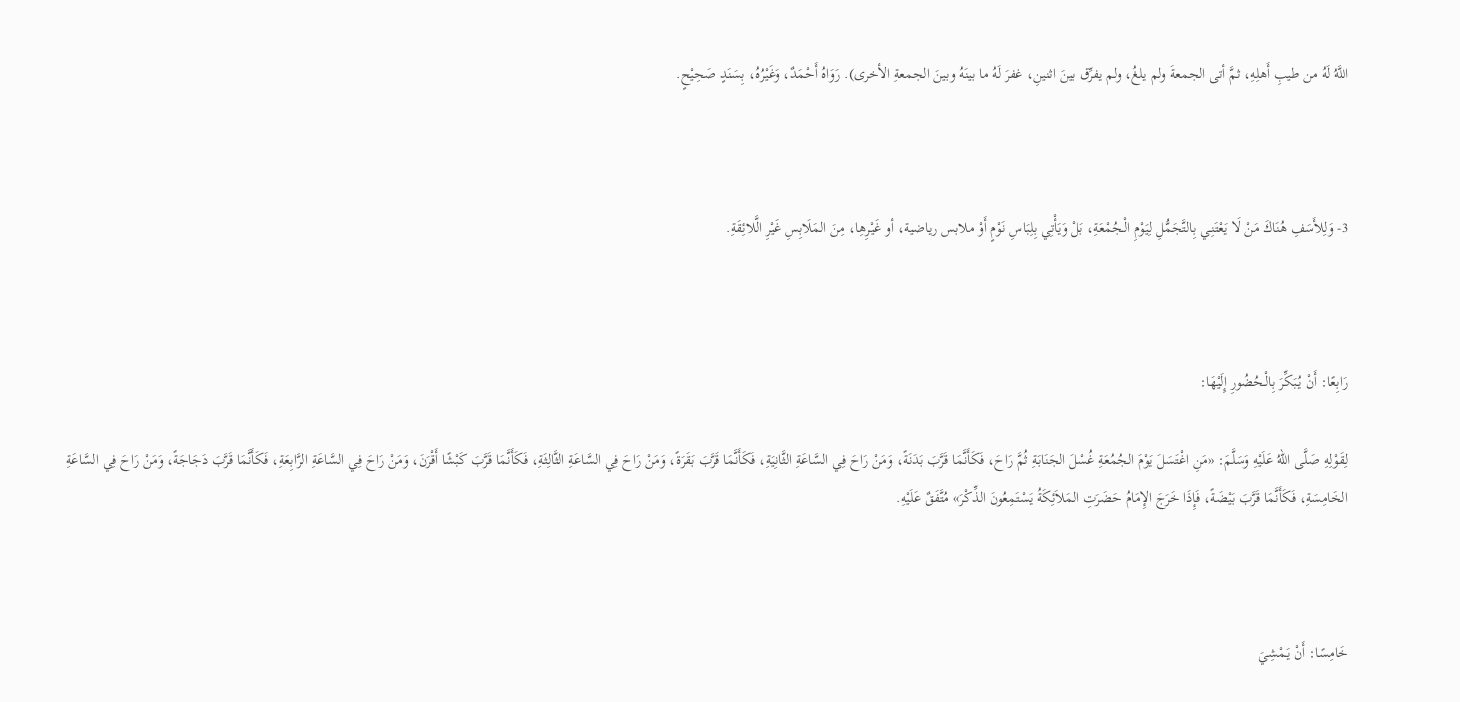اللَّهُ لَهُ من طيبِ أَهلِهِ، ثمَّ أتى الجمعةَ ولم يلغُ، ولم يفرِّق بينَ اثنينِ، غفرَ لَهُ ما بينَهُ وبينَ الجمعةِ الأخرى). رَوَاهُ أَحْمَدٌ، وَغَيْرُهُ، بِسَنَدٍ صَحِيْحٍ.



3- وَلِلأَسَفِ هُنَاكَ مَنْ لَا يَعْتَنِـي بِالتَّجَمُّلِ لِيَوْمِ الْـجُمْعَةِ، بَلْ وَيَأْتِي بِلِبَاسِ نَوْمٍ أَوْ ملابس رياضية، أو غَيْـرِهِا، مِنَ المَلَابِسِ غَيْرِ الَّلائِقَةِ.



رَابِعًا: أَنْ يُبَكِّرَ بِالْـحُضُورِ إِلَيْهَا:

لِقَوْلِهِ صَلَّى اللهُ عَلَيْهِ وَسَلَّمَ: «مَنِ اغْتَسَلَ يَوْمَ الجُمُعَةِ غُسْلَ الجَنَابَةِ ثُمَّ رَاحَ، فَكَأَنَّمَا قَرَّبَ بَدَنَةً، وَمَنْ رَاحَ فِي السَّاعَةِ الثَّانِيَةِ، فَكَأَنَّمَا قَرَّبَ بَقَرَةً، وَمَنْ رَاحَ فِي السَّاعَةِ الثَّالِثَةِ، فَكَأَنَّمَا قَرَّبَ كَبْشًا أَقْرَنَ، وَمَنْ رَاحَ فِي السَّاعَةِ الرَّابِعَةِ، فَكَأَنَّمَا قَرَّبَ دَجَاجَةً، وَمَنْ رَاحَ فِي السَّاعَةِ الخَامِسَةِ، فَكَأَنَّمَا قَرَّبَ بَيْضَةً، فَإِذَا خَرَجَ الإِمَامُ حَضَرَتِ المَلاَئِكَةُ يَسْتَمِعُونَ الذِّكْرَ» مُتَّفَقٌ عَلَيْهِ.



خَامِسًا: أَنْ يَـمْشِيَ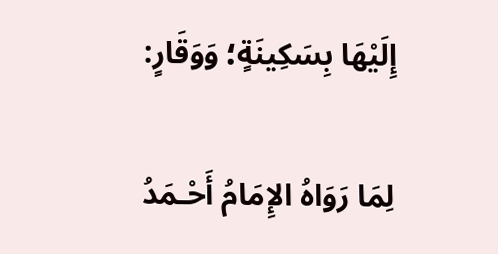إِلَيْهَا بِسَكِينَةٍ؛ وَوَقَارٍ:

لِمَا رَوَاهُ الإِمَامُ أَحْـمَدُ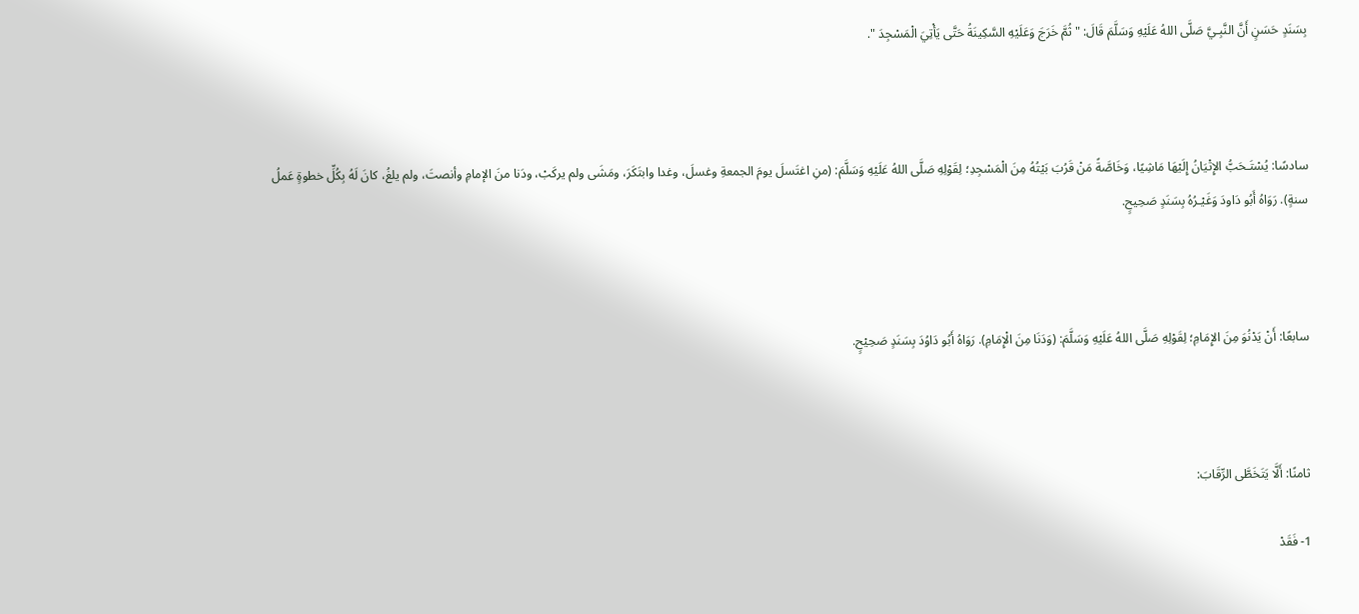بِسَنَدٍ حَسَنٍ أَنَّ النَّبِـيَّ صَلَّى اللهُ عَلَيْهِ وَسَلَّمَ قَالَ: " ثُمَّ خَرَجَ وَعَلَيْهِ السَّكِينَةُ حَتَّى يَأْتِيَ الْمَسْجِدَ ".



سادسًا: يُسْتَـحَبُّ الإِتْيَانُ إِلَيْهَا مَاشِيًا، وَخَاصَّةً مَنْ قَرُبَ بَيْتُهُ مِنَ الْمَسْجِدِ؛ لِقَوْلِهِ صَلَّى اللهُ عَلَيْهِ وَسَلَّمَ: (منِ اغتَسلَ يومَ الجمعةِ وغسلَ، وغدا وابتَكَرَ، ومَشَى ولم يركَبْ، ودَنا منَ الإمامِ وأنصتَ، ولم يلغُ، كانَ لَهُ بِكُلِّ خطوةٍ عَملُ سنةٍ). رَوَاهُ أَبُو دَاودَ وَغَيْـرُهُ بِسَنَدٍ صَحِيحٍ.



سابعًا: أَنْ يَدْنُوَ مِنَ الإِمَامِ؛ لِقَوْلِهِ صَلَّى اللهُ عَلَيْهِ وَسَلَّمَ: (وَدَنَا مِنَ الْإِمَامِ). رَوَاهُ أَبُو دَاوُدَ بِسَنَدٍ صَحِيْحٍ.



ثامنًا: أَلَّا يَتَخَطَّى الرِّقَابَ:

1- فَقَدْ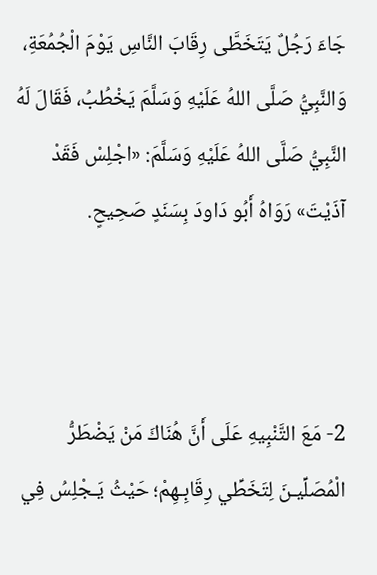جَاءَ رَجُلٌ يَتَخَطَّى رِقَابَ النَّاسِ يَوْمَ الْجُمُعَةِ، وَالنَّبِيُّ صَلَّى اللهُ عَلَيْهِ وَسَلَّمَ يَخْطُبُ، فَقَالَ لَهُ النَّبِيُّ صَلَّى اللهُ عَلَيْهِ وَسَلَّمَ: «اجْلِسْ فَقَدْ آذَيْتَ» رَوَاهُ أَبُو دَاودَ بِسَنَدٍ صَحِيحٍ.



2- مَعَ التَّنْبِيهِ عَلَى أَنَّ هُنَاكَ مَنْ يَضْطَرُّ الْمُصَلِّيـنَ لِتَخَطِّي رِقَابِـهِمْ؛ حَيْثُ يَـجْلِسُ فِي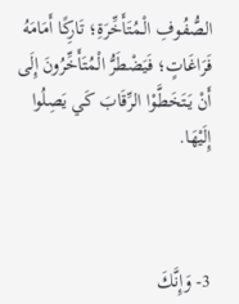الصُّفُوفِ الْـمُتَأَخِّرَةِ؛ تَارِكًا أَمَامَهُ فَرَاغَاتٍ؛ فَيَضْطَرُّ الْمُتَأَخِّرُونَ إِلَى أَنْ يَتَخَطَّوْا الرِّقَابَ كَي يَصِلُوا إِلَيْهَا.



3- وَإِنَّكَ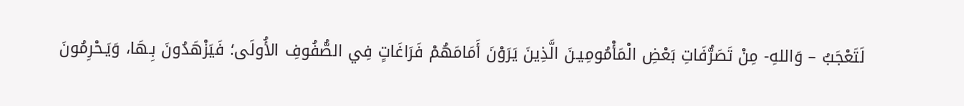لَتَعْجَبُ – وَاللهِ- مِنْ تَصَرُّفَاتِ بَعْضِ الْمَأْمُومِيـنَ الَّذِينَ يَرَوْنَ أَمَامَهُمْ فَرَاغَاتٍ فِي الصُّفُوفِ الأُولَى؛ فَيَزْهَدُونَ بِـهَا، وَيَـحْرِمُونَ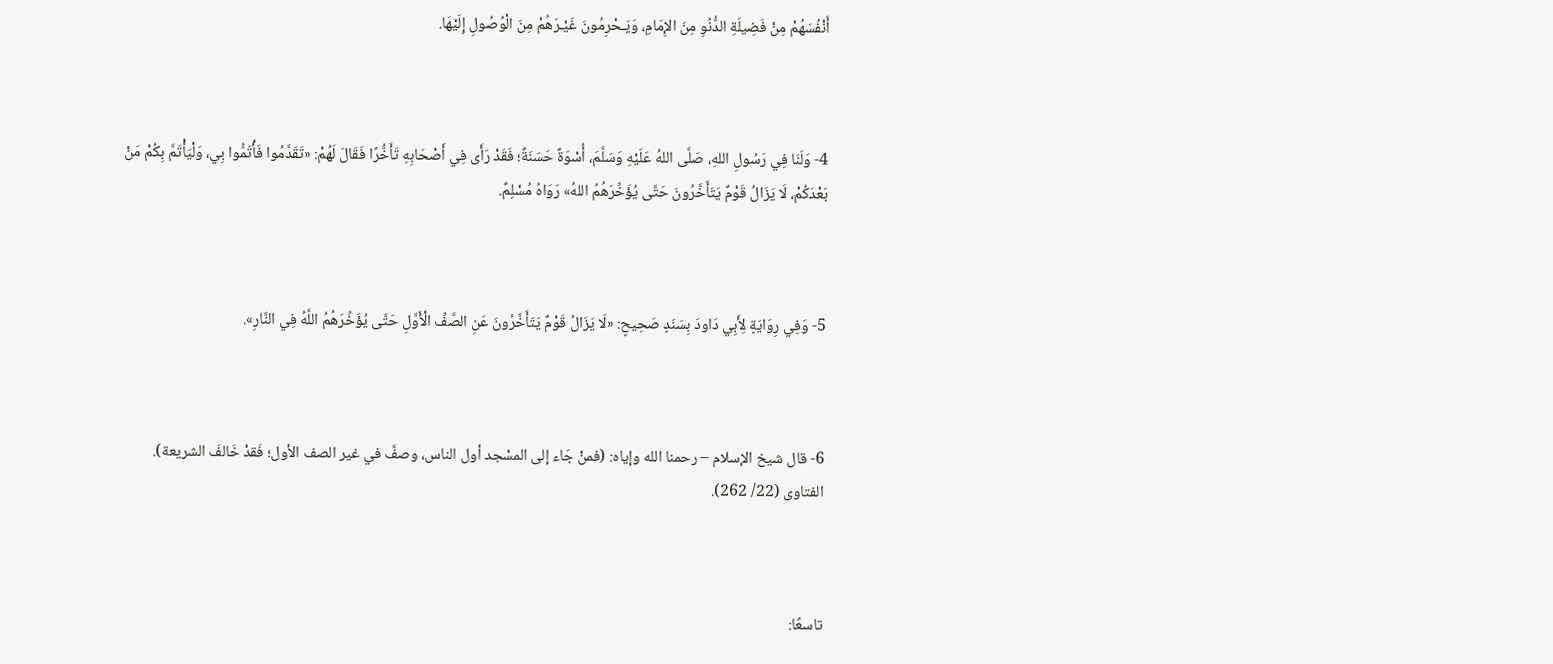أَنْفُسَهُمْ مِنْ فَضِيلَةِ الدُّنُوِ مِنَ الإِمَامِ، وَيَـحْرِمُونَ غَيْـرَهُمْ مِنَ الْوُصُولِ إِلَيْهَا.



4- وَلَنَا فِي رَسُولِ اللهِ، صَلَّى اللهُ عَلَيْهِ وَسَلَّمَ، أُسْوَةٌ حَسَنَةٌ؛ فَقَدْ رَأَى فِي أَصْحَابِهِ تَأَخُّرًا فَقَالَ لَهُمْ: «تَقَدَّمُوا فَأْتَمُّوا بِي، وَلْيَأْتَمَّ بِكُمْ مَنْ بَعْدَكُمْ، لَا يَزَالُ قَوْمٌ يَتَأَخَّرُونَ حَتَّى يُؤَخِّرَهُمُ اللهُ» رَوَاهُ مُسْلِمٌ.



5- وَفِي رِوَايَةٍ لِأَبِي دَاودَ بِسَنَدٍ صَحِيحٍ: «لَا يَزَالُ قَوْمٌ يَتَأَخَّرُونَ عَنِ الصَّفِّ الْأَوَّلِ حَتَّى يُؤَخِّرَهُمُ اللَّهُ فِي النَّارِ».



6- قال شيخ الإسلام – رحمنا الله وإياه: (فمنْ جَاء إلى المسْجد أول الناس، وصفَّ في غير الصف الأول؛ فَقدْ خَالفَ الشريعة). الفتاوى (22/ 262).



تاسعًا: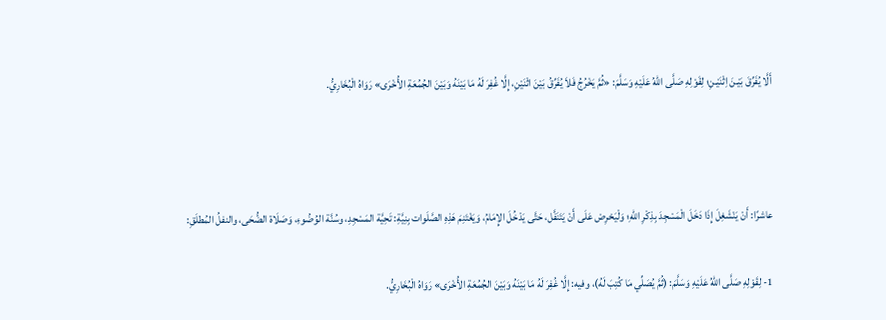أَلَّا يُفَرِّقَ بَيْـنَ اِثْنَيْـنِ؛ لِقَوْلِهِ صَلَّى اللهُ عَلَيْهِ وَسَلَّمَ: «ثُمَّ يَخْرُجُ فَلاَ يُفَرِّقُ بَيْنَ اثْنَيْنِ، إِلَّا غُفِرَ لَهُ مَا بَيْنَهُ وَبَيْنَ الجُمُعَةِ الأُخْرَى» رَوَاهُ الْبُخَارِيُّ.



عاشرًا: أَنْ يَنْشَغِلَ إِذَا دَخَلَ الْمَسْجِدَ بِذِكْرِ اللهِ؛ وَلْيَحْرِصْ عَلَى أَنْ يَتَنَفَّل، حَتَّى يَدْخُلَ الإِمَامُ، وَيَغْتَنِمَ هَذِهِ الصَّلَوات بِنِيَّةِ: تَحِيَّة المَسْجِدِ، وسُنَّة الوُضُوءِ، وَصَلَاة الضُّحَى، والنفلُ المُطلَقِ:

1- لِقَوْلِهِ صَلَّى اللهُ عَلَيْهِ وَسَلَّمَ: (ثُمَّ يُصَلِّي مَا كُتِبَ لَهُ)، وفيه: إِلَّا غُفِرَ لَهُ مَا بَيْنَهُ وَبَيْنَ الجُمُعَةِ الأُخْرَى» رَوَاهُ الْبُخَارِيُّ.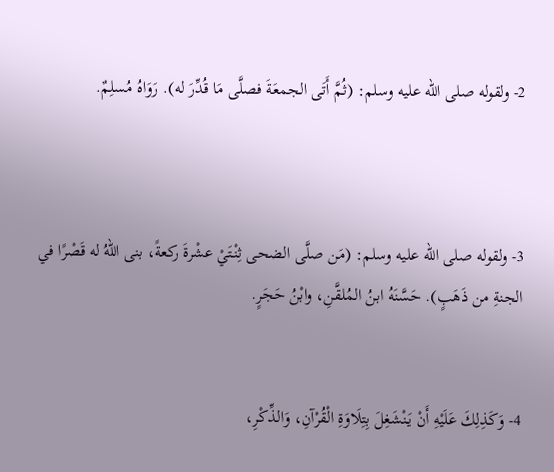2- ولقوله صلى الله عليه وسلم: (ثُمَّ أَتَى الجمعَةَ فصلَّى مَا قُدِّرَ له). رَوَاهُ مُسلِمٌ.



3- ولقوله صلى الله عليه وسلم: (مَن صلَّى الضحى ثِنْتَيْ عشْرةَ ركعةً، بنى اللهُ له قَصْرًا في الجنةِ من ذَهَبٍ). حَسَّنَهُ ابنُ المُلقَّنِ، وابْنُ حَجَرٍ.


4- وَكَذِلِكَ عَلَيْهِ أَنْ يَنْشَغِلَ بِتِلَاوَةِ الْقُرْآنِ، وَالذِّكْرِ،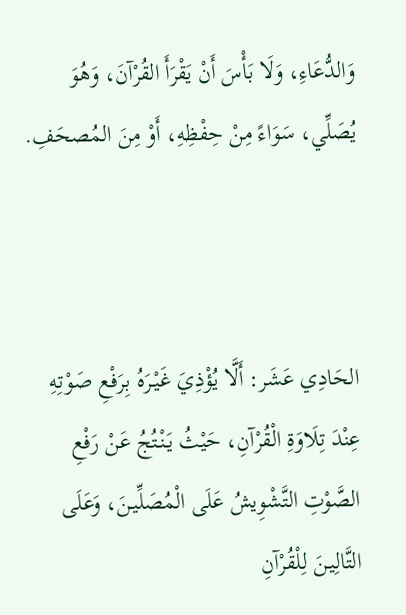وَالدُّعَاءِ، وَلَا بَأْسَ أَنْ يَقْرَأَ القُرْآنَ، وَهُوَ يُصَلِّي، سَوَاءً مِنْ حِفْظِهِ، أَوْ مِنَ المُصحَفِ.



الحَادِي عَشَر: أَلَّا يُؤْذِيَ غَيْـرَهُ بِرَفْعِ صَوْتِهِ عِنْدَ تِلَاوَةِ الْقُرْآنِ، حَيْثُ يَنْتُجُ عَنْ رَفْعِ الصَّوْتِ التَّشْوِيشُ عَلَى الْمُصَلِّيـنَ، وَعَلَى التَّالِيـنَ لِلْقُرْآنِ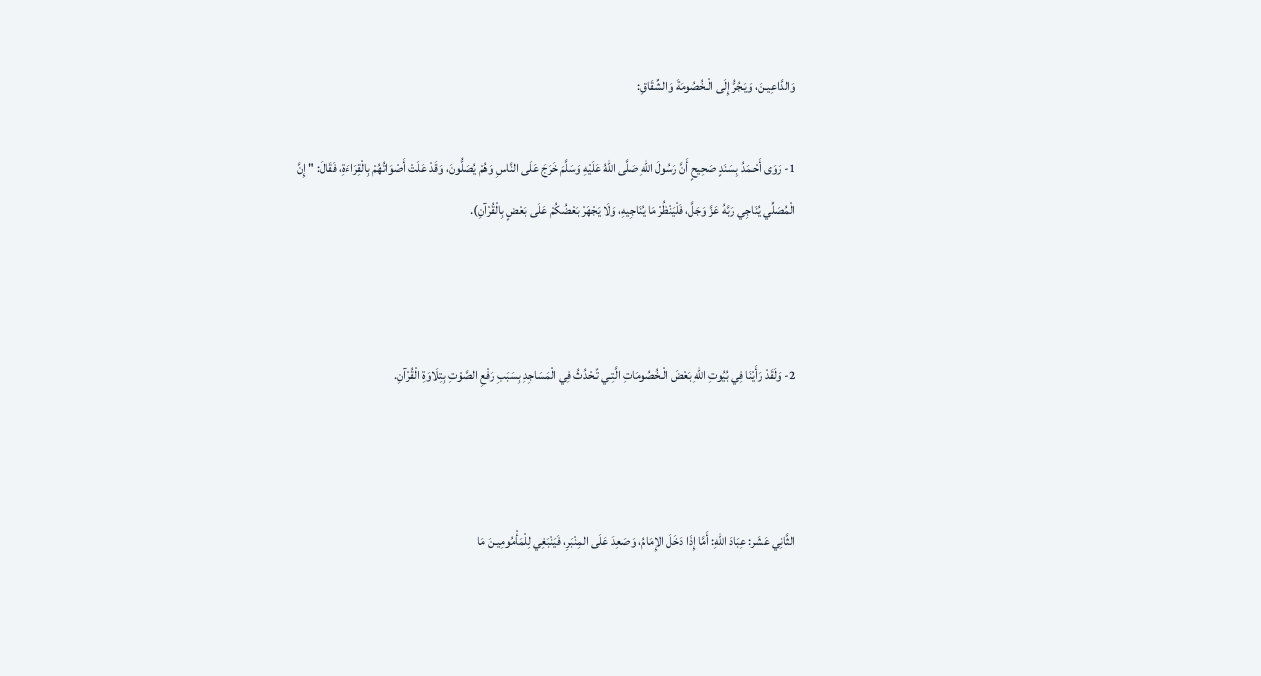وَالدَّاعِيـنَ، وَيَـجُرُّ إِلَى الْـخُصُومَةَ وَالشِّقَاقِ:

1- رَوَى أَحْـمَدُ بِسَنَدٍ صَحِيحٍ أَنَّ رَسُولَ اللهِ صَلَّى اللهُ عَلَيْهِ وَسَلَّمَ خَرَجَ عَلَى النَّاسِ وَهُمْ يُصَلُّونَ، وَقَدْ عَلَتْ أَصْوَاتُهُمْ بِالْقِرَاءَةِ، فَقَالَ: " إِنَّ الْمُصَلِّي يُنَاجِي رَبَّهُ عَزَّ وَجَلَّ، فَلْيَنْظُرْ مَا يُنَاجِيهِ، وَلَا يَجْهَرْ بَعْضُكُمْ عَلَى بَعْضٍ بِالْقُرْآنِ).



2- وَلَقَدْ رَأَيْنَا فِي بُيُوتِ اللهِ بَعْضَ الْـخُصُومَاتِ الَّتِـي تًـحْدُثُ فِي الْمَسَاجِدِ بِسَبَبِ رَفْعِ الصَّوْتِ بِتِلَاوَةِ الْقُرْآنِ.



الثَّانِي عَشَر: عِبَادَ اللهِ: أَمَّا إِذَا دَخَلَ الإِمَامُ، وَصَعِدَ عَلَى المِنْبَرِ، فَيَنْبَغِي لِلْمَأْمُومِيـنَ مَا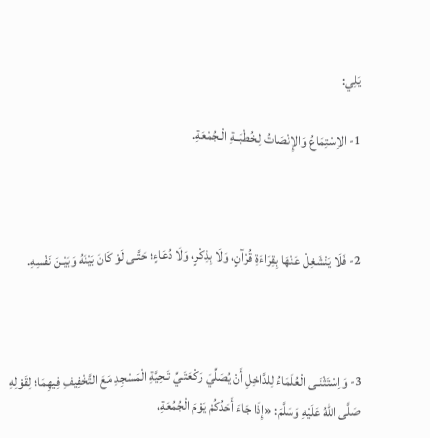يَلِي:

1- الاِسْتِمَاعُ وَالإِنْصَاتُ لِـخُطْبَــةِ الْـجُمْعَةِ.



2- فَلَا يَنْشَغِلْ عَنْهَا بِقِرَاءَةِ قُرْآنٍ، وَلَا بِذِكْرٍ، وَلَا دُعَاءٍ؛ حَتَّـى لَوْ كَانَ بَيْنَهُ وَبَيْـنَ نَفْسِهِ.



3- وَاِسْتَثْنَـى الْعُلَمَاءُ لِلدَّاخِلِ أَنْ يُصَلِّيَ رَكْعَتَـيِّ تَـحِيَّةِ الْمَسْجِدِ مَعَ التَّخْفِيفِ فِيهِمَا؛ لِقَوْلِهِ صَلَّى اللهُ عَلَيْهِ وَسَلَّمَ: «إِذَا جَاءَ أَحَدُكُمْ يَوْمَ الْجُمُعَةِ،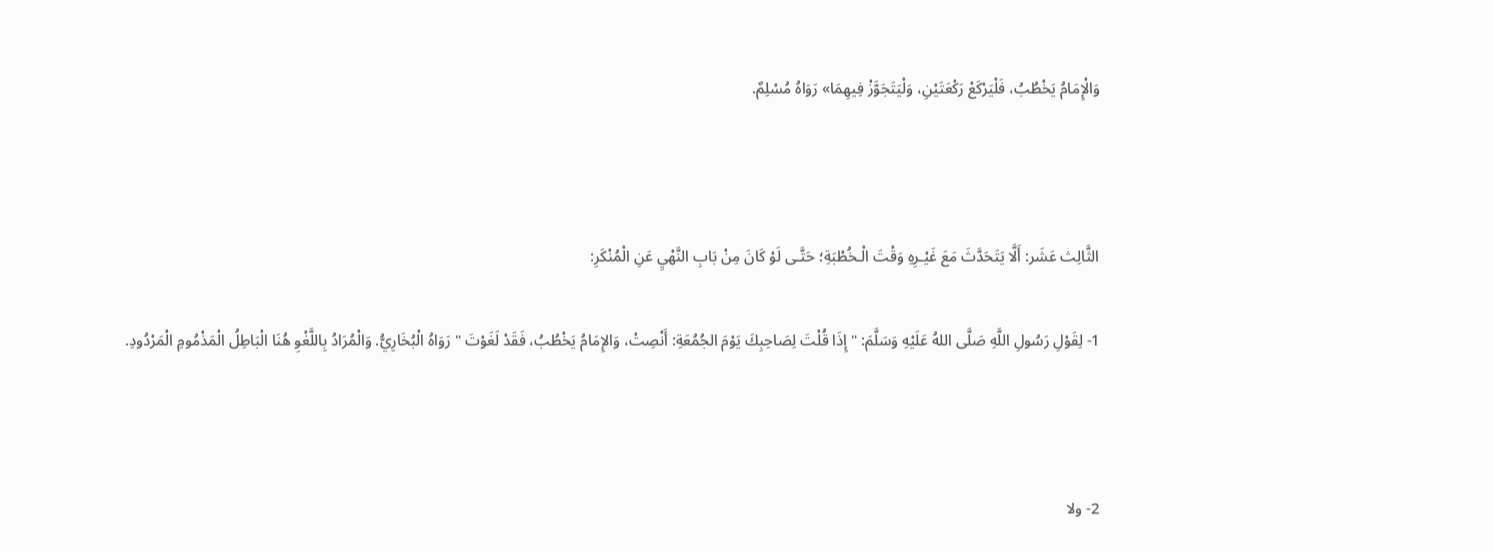وَالْإِمَامُ يَخْطُبُ، فَلْيَرْكَعْ رَكْعَتَيْنِ، وَلْيَتَجَوَّزْ فِيهِمَا» رَوَاهُ مُسْلِمٌ.



الثَّالِث عَشَر: أَلَّا يَتَحَدَّثَ مَعَ غَيْـرِهِ وَقْتَ الْـخُطْبَةِ؛ حَتَّـى لَوْ كَانَ مِنْ بَابِ النَّهْيِ عَنِ الْمُنْكَرِ:

1- لِقَوْلِ رَسُولِ اللَّهِ صَلَّى اللهُ عَلَيْهِ وَسَلَّمَ: " إِذَا قُلْتَ لِصَاحِبِكَ يَوْمَ الجُمُعَةِ: أَنْصِتْ، وَالإِمَامُ يَخْطُبُ، فَقَدْ لَغَوْتَ " رَوَاهُ الْبُخَارِيُّ. وَالْمُرَادُ بِاللَّغْوِ هُنَا الْبَاطِلُ الْمَذْمُومِ الْمَرْدُودِ.



2- ولا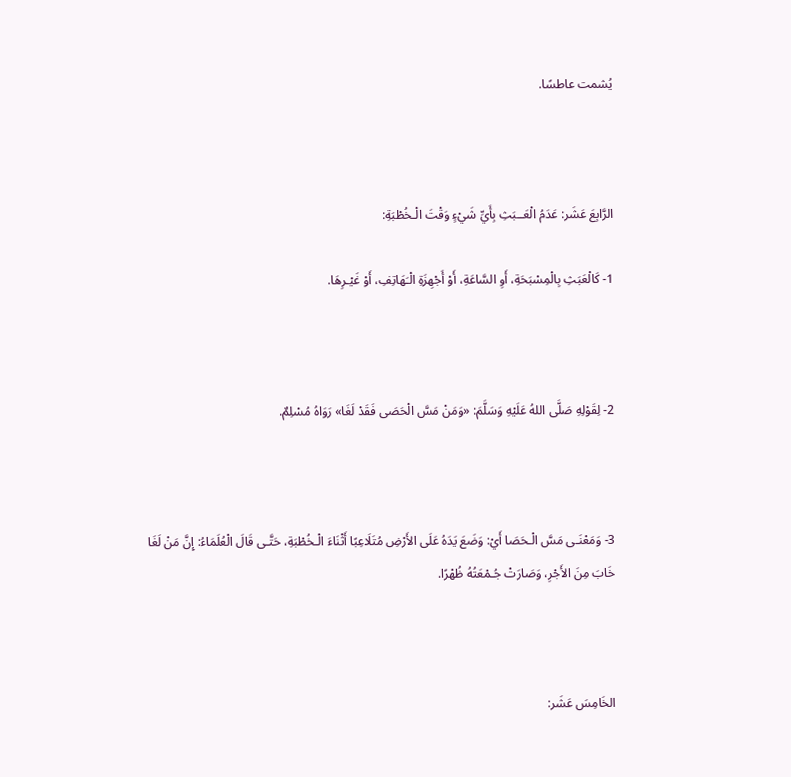يُشمت عاطسًا.



الرَّابِعَ عَشَر: عَدَمُ الْعَــبَثِ بِأَيِّ شَيْءٍ وَقْتَ الْـخُطْبَةِ:

1- كَالْعَبَثِ بِالْمِسْبَحَةِ، أَوِ السَّاعَةِ، أَوْ أَجْهِزَةِ الْـَهَاتِفِ، أَوْ غَيْـرِهَا.



2- لِقَوْلِهِ صَلَّى اللهُ عَلَيْهِ وَسَلَّمَ: «وَمَنْ مَسَّ الْحَصَى فَقَدْ لَغَا» رَوَاهُ مُسْلِمٌ.



3- وَمَعْنَـى مَسَّ الْـحَصَا أَيْ: وَضَعَ يَدَهُ عَلَى الأَرْضِ مُتَلَاعِبًا أَثْنَاءَ الْـخُطْبَةِ، حَتَّـى قَالَ الْعُلَمَاءُ: إِنَّ مَنْ لَغَا خَابَ مِنَ الأَجْرِ، وَصَارَتْ جُـمْعَتُهُ ظُهْرًا.



الخَامِسَ عَشَر: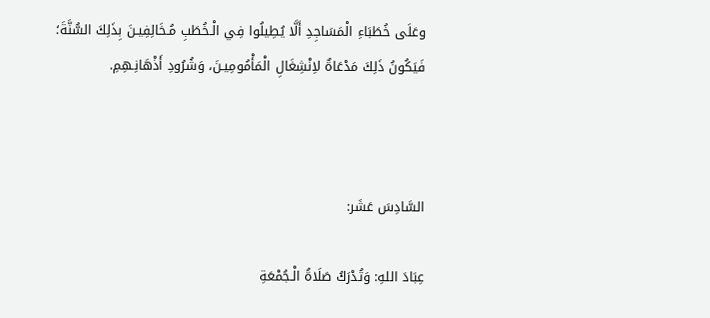وعَلَى خُطَبَاءِ الْمَسَاجِدِ أَلَّا يُطِيلُوا فِي الْـخُطَبِ مُـخَالِفِيـنَ بِذَلِكَ السُّنَّةَ؛ فَيَكُونُ ذَلِكَ مَدْعَاةٌ لاِنْشِغَالِ الْمَأْمُومِيـنَ، وَشُرُودِ أَذْهَانِـهِمِ.



السَّادِسَ عَشَر:

عِبَادَ اللهِ: وَتُدْرَكُ صَلَاةُ الْـجُمْعَةِ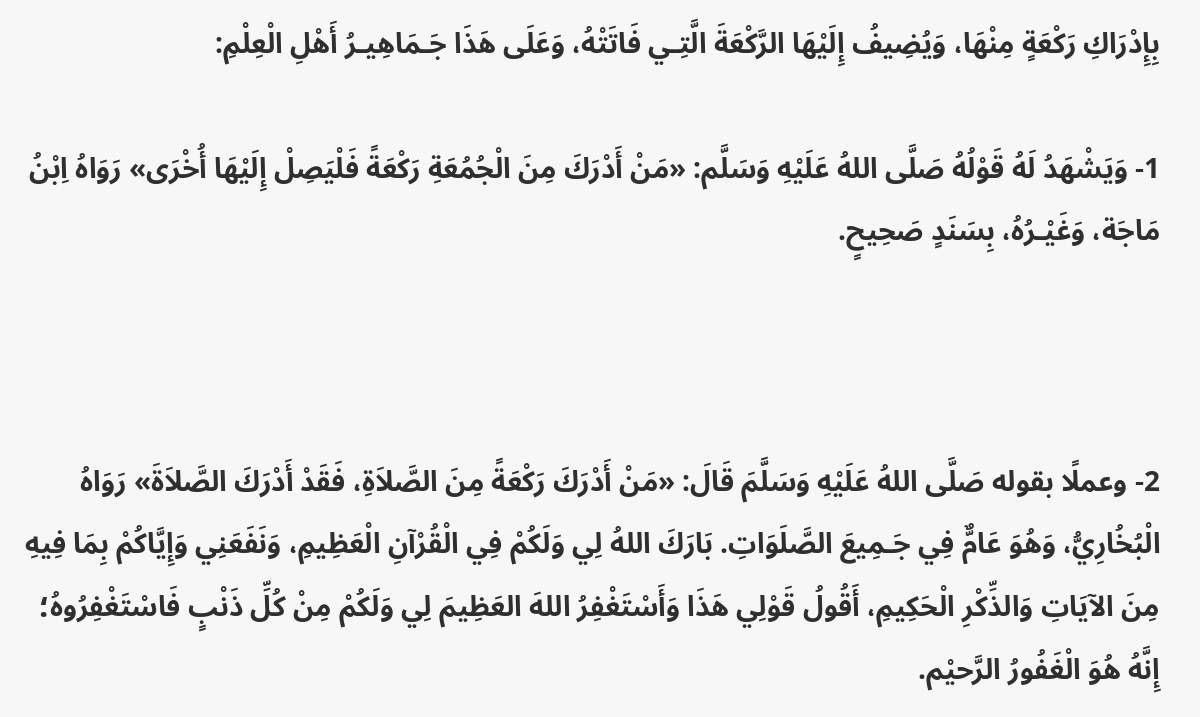بِإِدْرَاكِ رَكْعَةٍ مِنْهَا، وَيُضِيفُ إِلَيْهَا الرَّكْعَةَ الَّتِـي فَاتَتْهُ، وَعَلَى هَذَا جَـمَاهِيـرُ أَهْلِ الْعِلْمِ:

1- وَيَشْهَدُ لَهُ قَوْلُهُ صَلَّى اللهُ عَلَيْهِ وَسَلَّم: «مَنْ أَدْرَكَ مِنَ الْجُمُعَةِ رَكْعَةً فَلْيَصِلْ إِلَيْهَا أُخْرَى» رَوَاهُ اِبْنُ مَاجَة، وَغَيْـرُهُ، بِسَنَدٍ صَحِيحٍ.



2- وعملًا بقوله صَلَّى اللهُ عَلَيْهِ وَسَلَّمَ قَالَ: «مَنْ أَدْرَكَ رَكْعَةً مِنَ الصَّلاَةِ، فَقَدْ أَدْرَكَ الصَّلاَةَ» رَوَاهُ الْبُخُارِيُّ، وَهُوَ عَامٌّ فِي جَـمِيعَ الصَّلَوَاتِ. بَارَكَ اللهُ لِي وَلَكُمْ فِي الْقُرْآنِ الْعَظِيمِ، وَنَفَعَنِي وَإِيَّاكُمْ بِمَا فِيهِ مِنَ الآيَاتِ وَالذِّكْرِ الْحَكِيمِ، أَقُولُ قَوْلِي هَذَا وَأَسْتَغْفِرُ اللهَ العَظِيمَ لِي وَلَكُمْ مِنْ كُلِّ ذَنْبٍ فَاسْتَغْفِرُوهُ؛ إِنَّهُ هُوَ الْغَفُورُ الرَّحيْم.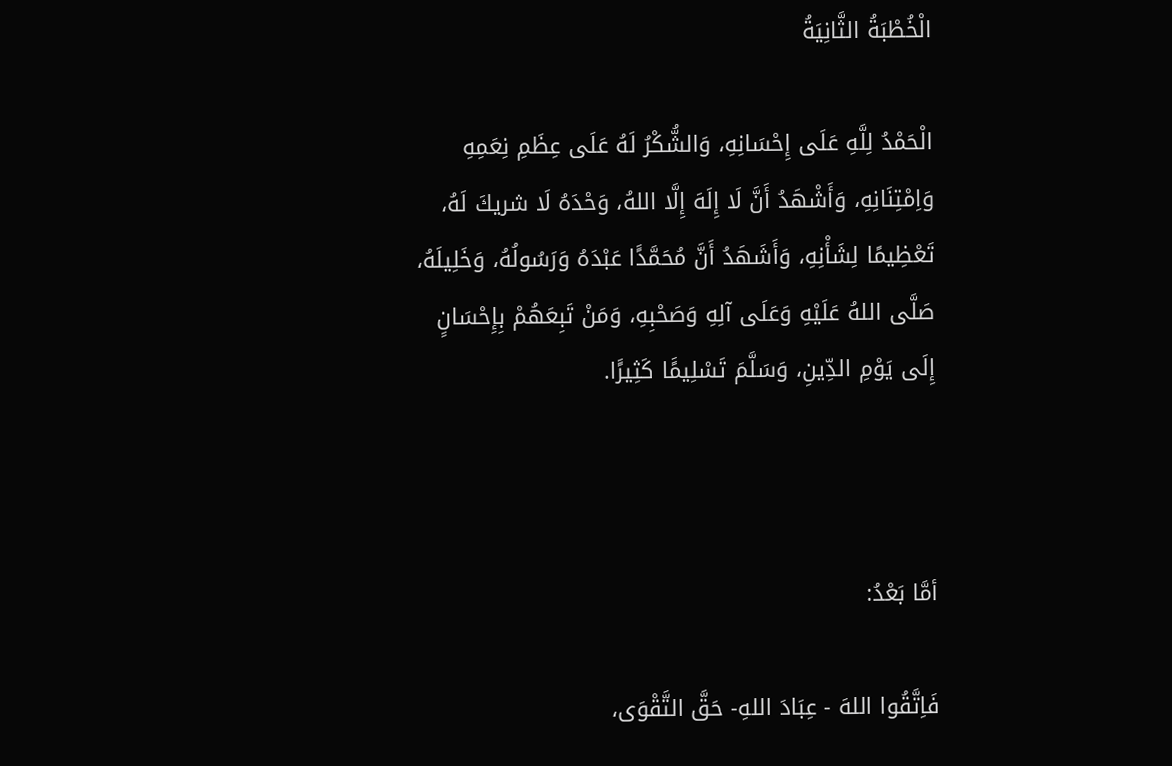الْخُطْبَةُ الثَّانِيَةُ

الْحَمْدُ لِلَّهِ عَلَى إِحْسَانِهِ، وَالشُّكْرُ لَهُ عَلَى عِظَمِ نِعَمِهِ وَاِمْتِنَانِهِ، وَأَشْهَدُ أَنَّ لَا إِلَهَ إِلَّا اللهُ، وَحْدَهُ لَا شريكَ لَهُ، تَعْظِيمًا لِشَأْنِهِ، وَأَشَهَدُ أَنَّ مُحَمَّدًَا عَبْدَهُ وَرَسُولُهُ، وَخَلِيلَهُ، صَلَّى اللهُ عَلَيْهِ وَعَلَى آلِهِ وَصَحْبِهِ، وَمَنْ تَبِعَهُمْ بِإِحْسَانٍ إِلَى يَوْمِ الدِّينِ، وَسَلَّمَ تَسْلِيمًَا كَثِيرًَا.



أمَّا بَعْدُ:

فَاِتَّقُوا اللهَ - عِبَادَ اللهِ- حَقَّ التَّقْوَى،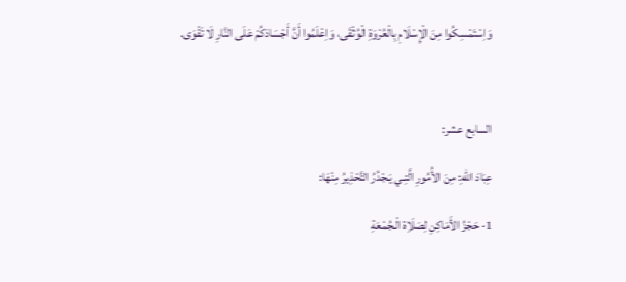وَاِسْتَمْسِكُوا مِنَ الْإِسْلَامِ بِالْعُرْوَةِ الْوُثْقَى، وَاِعْلَمُوا أَنَّ أَجْسَادَكُمْ عَلَى النَّارِ لَا تَقْوَى.



السابع عشر:

عِبَادَ اللهِ: مِنَ الأُمُورِ الَّتِـي يَـجْدُرُ التَّحْذِيرُ مِنْهَا:

1- حَجْزُ الأَمَاكِنِ لِصَلَاِة الْـجُمْعَةِ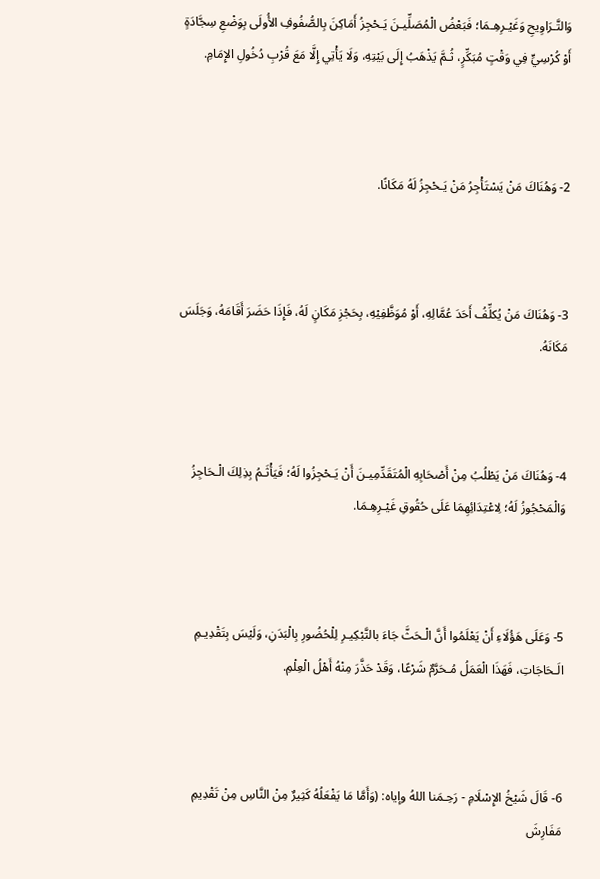وَالتَّـرَاوِيحِ وَغَيْـرِهِـمَا؛ فَبَعْضُ الْمُصَلِّيـنَ يَـحْجِزُ أَمَاكِنَ بِالصُّفُوفِ الأُولَى بِوَضْعِ سِجَّادَةٍ أَوْ كُرْسِيٍّ فِي وَقْتٍ مُبَكِّرٍ، ثُـمَّ يَذْهَبُ إِلَى بَيْتِهِ، وَلَا يَأْتِي إِلَّا مَعَ قُرْبِ دُخُولِ الإِمَامِ.



2- وَهُنَاكَ مَنْ يَسْتَأْجِرُ مَنْ يَـحْجِزُ لَهُ مَكَانًا.



3- وَهُنَاكَ مَنْ يُكلِّفُ أَحَدَ عُمَّالِهِ، أَوْ مُوَظَّفِيْهِ، بِحَجْزِ مَكَانٍ لَهُ، فَإِذَا حَضَرَ أَقَامَهُ، وَجَلَسَ مَكَانَهُ.



4- وَهُنَاكَ مَنْ يَطْلُبُ مِنْ أَصْحَابِهِ الْمُتَقَدِّمِيـنَ أَنْ يَـحْجِزُوا لَهُ؛ فَيَأْثَـمُ بِذِلِكَ الْـحَاجِزُ وَالْمَحْجُوزُ لَهُ؛ لِاعْتِدَائِهِمَا عَلَى حُقُوقِ غَيْـرِهِـمَا.



5- وَعَلَى هَؤُلَاءِ أَنْ يَعْلَمُوا أَنَّ الْـحَثَّ جَاءَ بالتَّبْكِيـرِ لِلْحُضُورِ بِالْبَدَنِ، وَلَيْسَ بِتَقْدِيـمِ الَـحَاجَاتِ، فَهَذَا الْعَمَلُ مُـحَرَّمٌ شَرْعًا، وَقَدْ حَذَّرَ مِنْهُ أَهْلُ الْعِلْمِ.



6- قَالَ شَيْخُ الإِسْلَامِ - رَحِـمَنا اللهُ وإياه: (وَأَمَّا مَا يَفْعَلُهُ كَثِيرٌ مِنْ النَّاسِ مِنْ تَقْدِيمِ مَفَارِشَ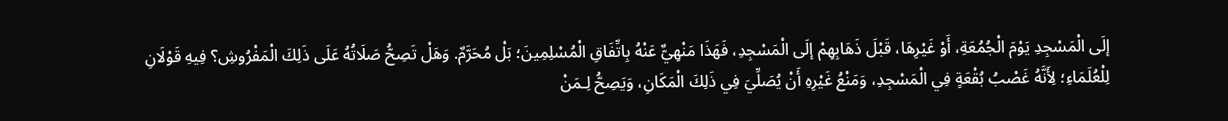إلَى الْمَسْجِدِ يَوْمَ الْجُمُعَةِ، أَوْ غَيْرِهَا، قَبْلَ ذَهَابِهِمْ إلَى الْمَسْجِدِ، فَهَذَا مَنْهِيٌّ عَنْهُ بِاتِّفَاقِ الْمُسْلِمِينَ؛ بَلْ مُحَرَّمٌ. وَهَلْ تَصِحُّ صَلَاتُهُ عَلَى ذَلِكَ الْمَفْرُوشِ؟ فِيهِ قَوْلَانِ لِلْعُلَمَاءِ؛ لِأَنَّهُ غَصْبُ بُقْعَةٍ فِي الْمَسْجِدِ، وَمَنْعُ غَيْرِهِ أَنْ يُصَلِّيَ فِي ذَلِكَ الْمَكَانِ، وَيَصِحُّ لِـمَنْ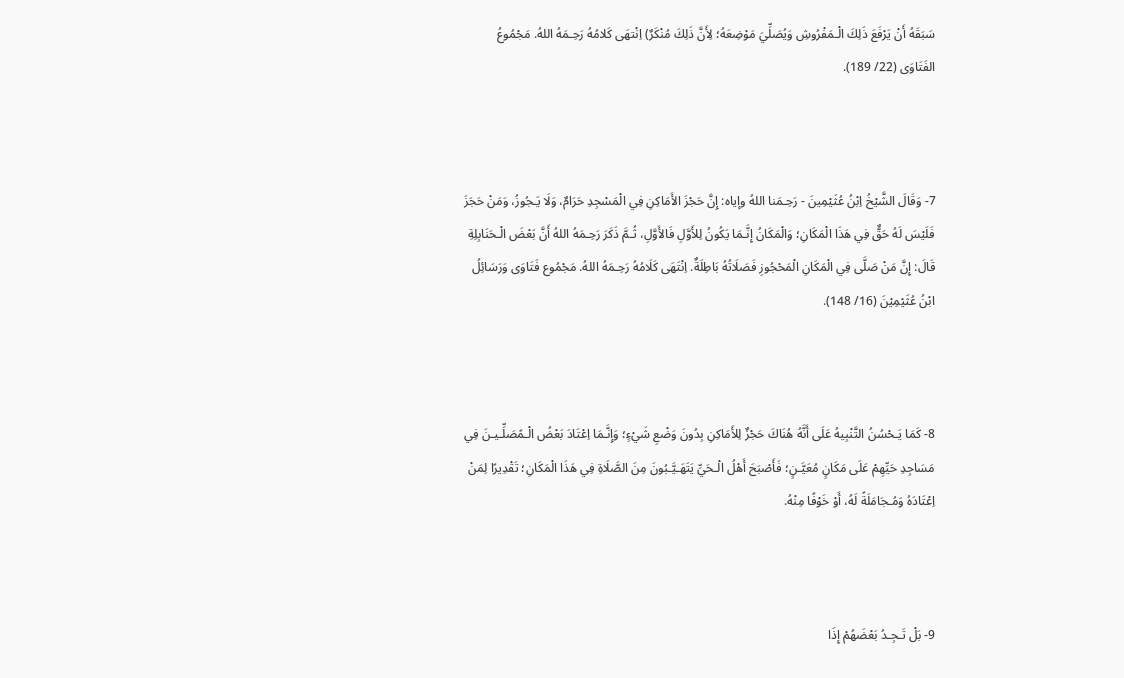سَبَقَهُ أَنْ يَرْفَعَ ذَلِكَ الْـمَفْرُوشِ وَيُصَلِّيَ مَوْضِعَهُ؛ لِأَنَّ ذَلِكَ مُنْكَرٌ) اِنْتهَى كَلامُهُ رَحِـمَهُ اللهُ. مَجْمُوعُ الفَتَاوَى (22/ 189).



7- وَقَالَ الشَّيْخُ اِبْنُ عُثَيْمِينَ - رَحِـمَنا اللهُ وإياه: إِنَّ حَجْزَ الأَمَاكِنِ فِي الْمَسْجِدِ حَرَامٌ، وَلَا يَـجُوزُ، وَمَنْ حَجَزَ فَلَيْسَ لَهُ حَقٌّ فِي هَذَا الْمَكَانِ؛ وَالْمَكَانُ إِنَّـمَا يَكُونُ لِلأَوَّلِ فَالأَوَّلِ، ثُـمَّ ذَكَرَ رَحِـمَهُ اللهُ أَنَّ بَعْضَ الْـحَنَابِلِةِ قَالَ: إِنَّ مَنْ صَلَّى فِي الْمَكَانِ الْمَحْجُوزِ فَصَلَاتُهُ بَاطِلَةٌ. اِنْتَهَى كَلَامُهُ رَحِـمَهُ اللهُ. مَجْمُوع فَتَاوَى وَرَسَائِلُ ابْنُ عُثَيْمِيْنَ (16/ 148).



8- كَمَا يَـحْسُنُ التَّنْبِيهُ عَلَى أَنَّهُ هُنَاكَ حَجْزٌ لِلأَمَاكِنِ بِدُونَ وَضْعِ شَيْءٍ؛ وَإِنَّـمَا اِعْتَادَ بَعْضُ الْـمًصَلِّـيـنَ فِي مَسَاجِدِ حَيِّهِمْ عَلَى مَكَانٍ مُعَيَّـنٍ؛ فَأَصْبَحَ أَهْلُ الْـحَيِّ يَتَهَـيَّـبُونَ مِنَ الصَّلَاةِ فِي هَذَا الْمَكَانِ؛ تَقْدِيرًا لِمَنْ اِعْتَادَهُ وَمُـجَامَلَةً لَهُ، أَوْ خَوْفًا مِنْهُ.



9- بَلْ تَـجِـدُ بَعْضَهُمْ إِذَا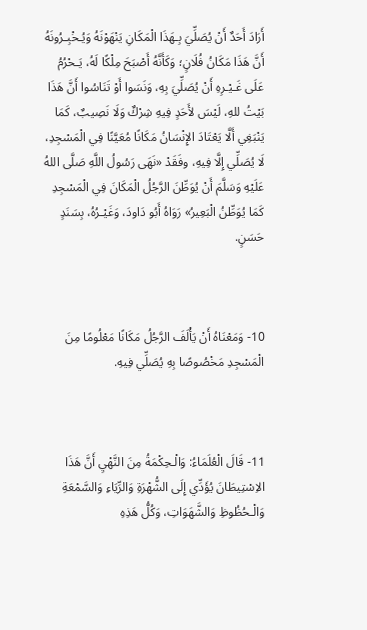أَرَادَ أَحَدٌ أَنْ يُصَلِّيَ بِـهَذَا الْمَكَانِ يَنْهَوْنَهُ وَيُـخْبِـرُونَهُ أَنَّ هَذَا مَكَانُ فُلَانٍ؛ وَكَأَنَّهُ أَصْبَحَ مِلْكًا لَهُ، يَـحْرُمُ عَلَى غَـيْـرِهِ أَنْ يُصَلِّيَ بِهِ، وَنَسَوا أَوْ تَنَاسُوا أَنَّ هَذَا بَيْتُ للهِ، لَيْسَ لأَحَدٍ فِيهِ شِرْكٌ وَلَا نَصِيبٌ، كَمَا يَنْبَغِي أَلَّا يَعْتَادَ الإِنْسَانُ مَكَانًا مُعَيَّنًا فِي الْمَسْجِدِ، لَا يُصَلِّي إِلَّا فِيهِ، وفَقَدْ «نَهَى رَسُولُ اللَّهِ صَلَّى اللهُ عَلَيْهِ وَسَلَّمَ أَنْ يُوَطِّنَ الرَّجُلُ الْمَكَانَ فِي الْمَسْجِدِ كَمَا يُوَطِّنُ الْبَعِيرُ» رَوَاهُ أَبُو دَاودَ، وَغَيْـرُهُ، بِسَنَدٍ حَسَنٍ.



10- وَمَعْنَاهُ أَنْ يَأْلَفَ الرَّجُلُ مَكَانًا مَعْلُومًا مِنَ الْمَسْجِدِ مَخْصُوصًا بِهِ يُصَلِّي فِيهِ.



11- قَالَ الْعُلَمَاءُ: وَالْـحِكْمَةُ مِنَ النَّهْيِ أَنَّ هَذَا الاِسْتِيطَانَ يُؤَدِّي إِلَى الشُّهْرَةِ وَالرِّيَاءِ وَالسَّمْعَةِ وَالْـحُظُوظِ وَالشَّهَوَاتِ، وَكُلُّ هَذِهِ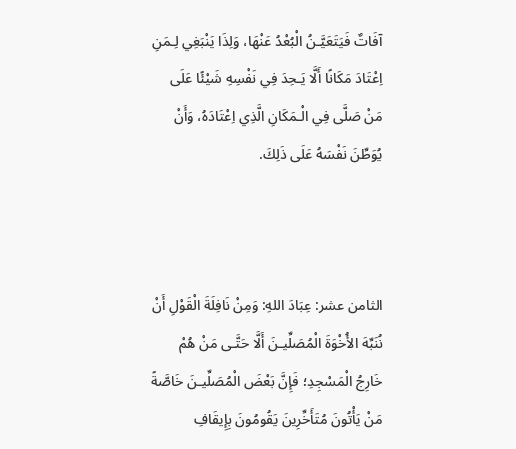آفَاتٌ فَيَتَعَيَّـنُ الْبُعْدُ عَنْهَا، وَلِذَا يَنْبَغِي لِـمَنِ اِعْتَادَ مَكَانًا أَلَّا يَـحِدَ فِي نَفْسِهِ شَيْئًا عَلَى مَنْ صَلَّى فِي الْـمَكَانِ الَّذِي اِعْتَادَهُ، وَأَنْ يُوَطِّنَ نَفْسَهُ عَلَى ذَلِكَ.



الثامن عشر: عِبَادَ اللهِ: وَمِنْ نَافِلَةَ الْقَوْلِ أَنْ نُنَبِّهَ الأُخْوَةَ الْمُصَلِّيـنَ أَلَّا حَتَّـى مَنْ هُمْ خَارِجُ الْمَسْجِدِ؛ فَإِنَّ بَعْضَ الْمُصَلِّيـنَ خَاصَّةً مَنْ يَأْتُونَ مُتَأَخِّرِينَ يَقُومُونَ بِإِيقَافِ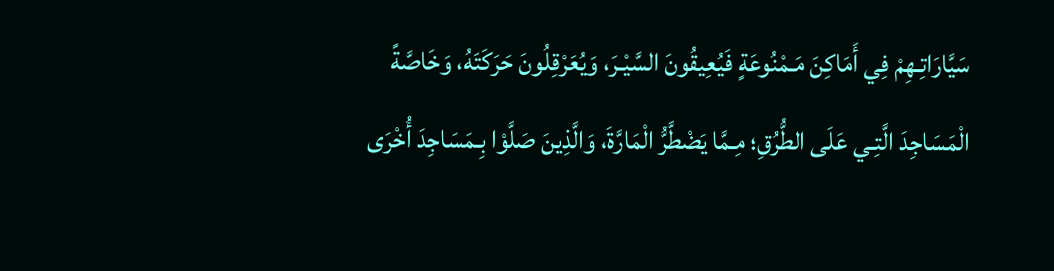سَيَّارَاتِـهِمْ فِي أَمَاكِنَ مَـمْنُوعَةٍ فَيُعِيقُونَ السَّيْـرَ، وَيُعَرْقِلُونَ حَرَكَتَهُ، وَخَاصَّةً الْمَسَاجِدَ الَّتِـي عَلَى الطُّرُقِ؛ مِـمَّا يَضْطَّرُّ الْمَارَّةَ، وَالَّذِينَ صَلَّوْا بِـمَسَاجِدَ أُخْرَى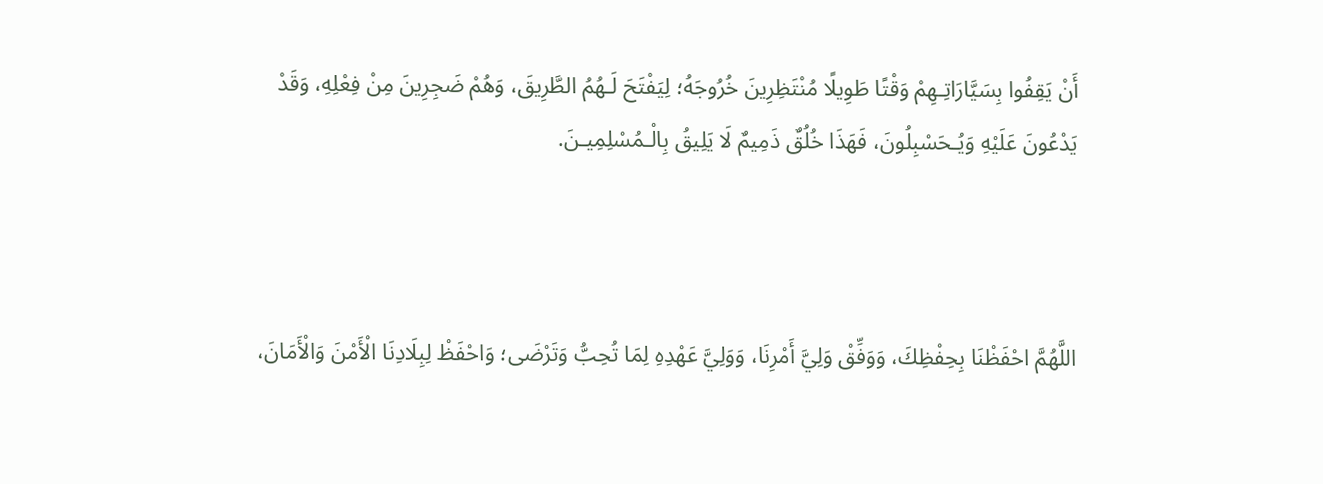أَنْ يَقِفُوا بِسَيَّارَاتِـهِمْ وَقْتًا طَوِيلًا مُنْتَظِرِينَ خُرُوجَهُ؛ لِيَفْتَحَ لَـهُمُ الطَّرِيقَ، وَهُمْ ضَجِرِينَ مِنْ فِعْلِهِ، وَقَدْ يَدْعُونَ عَلَيْهِ وَيُـحَسْبِلُونَ، فَهَذَا خُلُقٌ ذَمِيمٌ لَا يَلِيقُ بِالْـمُسْلِمِيـنَ.



اللَّهُمَّ احْفَظْنَا بِحِفْظِكَ، وَوَفِّقْ وَلِيَّ أَمْرِنَا، وَوَلِيَّ عَهْدِهِ لِمَا تُحِبُّ وَتَرْضَى؛ وَاحْفَظْ لِبِلَادِنَا الْأَمْنَ وَالْأَمَانَ،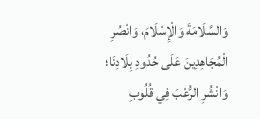وَالسَّلَامَةَ وَالْإِسْلَامَ، وَانْصُرِ الْمُجَاهِدِينَ عَلَى حُدُودِ بِلَادِنَا؛ وَانْشُرِ الرُّعْبَ فِي قُلُوبِ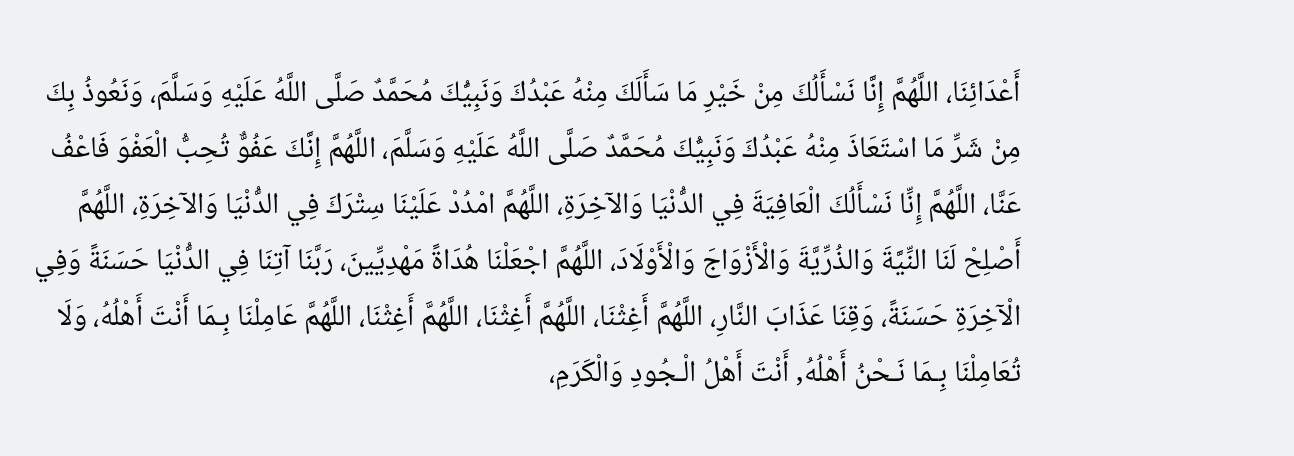أَعْدَائِنَا، اللَّهُمَّ إِنَّا نَسْأَلُكَ مِنْ خَيْرِ مَا سَأَلَكَ مِنْهُ عَبْدُكَ وَنَبِيُّكَ مُحَمَّدٌ صَلَّى اللَّهُ عَلَيْهِ وَسَلَّمَ، وَنَعُوذُ بِكَ مِنْ شَرِّ مَا اسْتَعَاذَ مِنْهُ عَبْدُكَ وَنَبِيُّكَ مُحَمَّدٌ صَلَّى اللَّهُ عَلَيْهِ وَسَلَّمَ، اللَّهُمَّ إِنَّكَ عَفُوٌّ تُحِبُّ الْعَفْوَ فَاعْفُ عَنَّا، اللَّهُمَّ إِنِّا نَسْأَلُكَ الْعَافِيَةَ فِي الدُّنْيَا وَالآخِرَةِ، اللَّهُمَّ امْدُدْ عَلَيْنَا سِتْرَكَ فِي الدُّنْيَا وَالآخِرَةِ، اللَّهُمَّ أَصْلِحْ لَنَا النِّيَّةَ وَالذُرِّيَّةَ وَالْأَزْوَاجَ وَالْأَوْلَادَ، اللَّهُمَّ اجْعَلْنَا هُدَاةً مَهْدِيِّينَ، رَبَّنَا آتِنَا فِي الدُّنْيَا حَسَنَةً وَفِي الْآخِرَةِ حَسَنَةً، وَقِنَا عَذَابَ النَّارِ، اللَّهُمَّ أَغِثْنَا، اللَّهُمَّ أَغِثْنَا، اللَّهُمَّ أَغِثْنَا، اللَّهُمَّ عَامِلْنَا بِـمَا أَنْتَ أَهْلُهُ، وَلَا تُعَامِلْنَا بِـمَا نَـحْنُ أَهْلُهُ, أَنْتَ أَهْلُ الْـجُودِ وَالْكَرَمِ،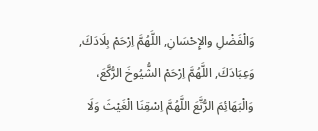وَالْفَضْلِ والإِحْسَانِ, اللَّهُمَّ اِرْحَمْ بِلَادَكَ, وَعِبَادَكَ, اللَّهُمَّ اِرْحَمْ الشُّيُوخَ الرُّكَّعَ، وَالْبَهَائِمَ الرُّتَّعَ اللَّهُمَّ اِسْقِنَا الْغَيْثَ وَلَا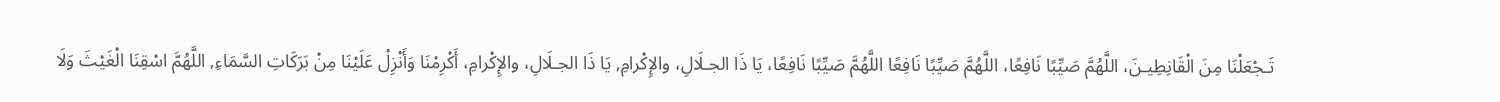تَـجْعَلْنَا مِنَ الْقَانِطِيـنَ، اللَّهُمَّ صَيِّبًا نَافِعًا، اللَّهُمَّ صَيِّبًا نَافِعًا اللَّهُمَّ صَيِّبًا نَافِعًا، يَا ذَا الجـلَالِ، والإِكْرامِ, يَا ذَا الجـلَالِ، والإِكْرامِ، أَكْرِمْنَا وَأَنْزِلْ عَلَيْنَا مِنْ بَرَكَاتِ السَّمَاءِ, اللَّهُمَّ اسْقِنَا الْغَيْثَ وَلَا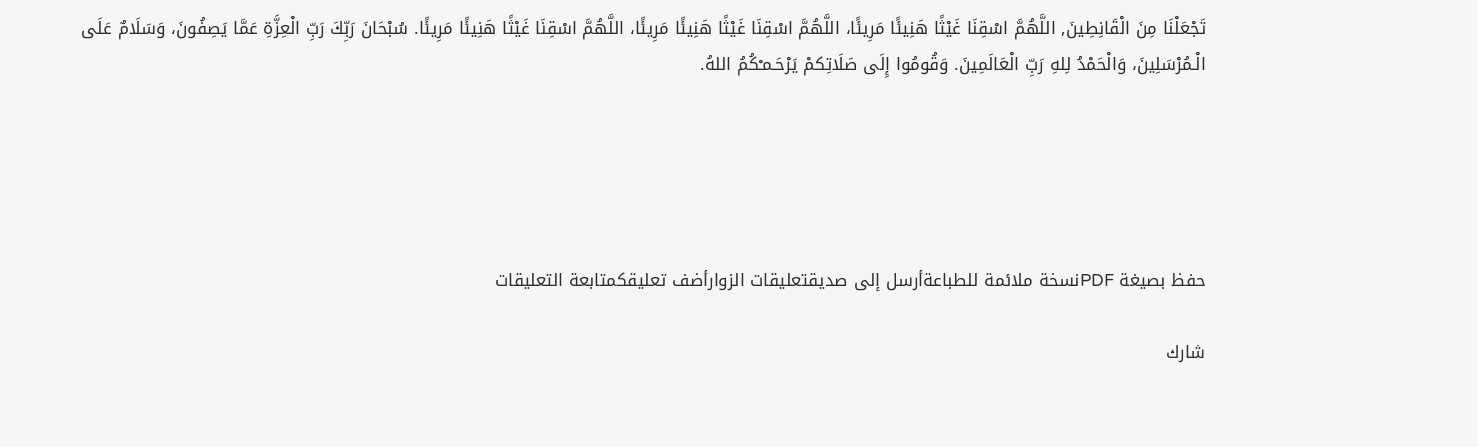تَجْعَلْنَا مِنَ الْقَانِطِينَ, اللَّهُمَّ اسْقِنَا غَيْثًا هَنِيئًا مَرِيئًا، اللَّهُمَّ اسْقِنَا غَيْثًا هَنِيئًا مَرِيئًا، اللَّهُمَّ اسْقِنَا غَيْثًا هَنِيئًا مَرِيئًا. سُبْحَانَ رَبِّكَ رَبِّ الْعِزَّةِ عَمَّا يَصِفُونَ، وَسَلَامٌ عَلَى الْـمُرْسَلِينَ، وَالْحَمْدُ لِلهِ رَبِّ الْعَالَمِينَ. وَقُومُوا إِلَى صَلَاتِكمْ يَرْحَـمـْكُمُ اللهُ.





حفظ بصيغة PDFنسخة ملائمة للطباعةأرسل إلى صديقتعليقات الزوارأضف تعليقكمتابعة التعليقات

شارك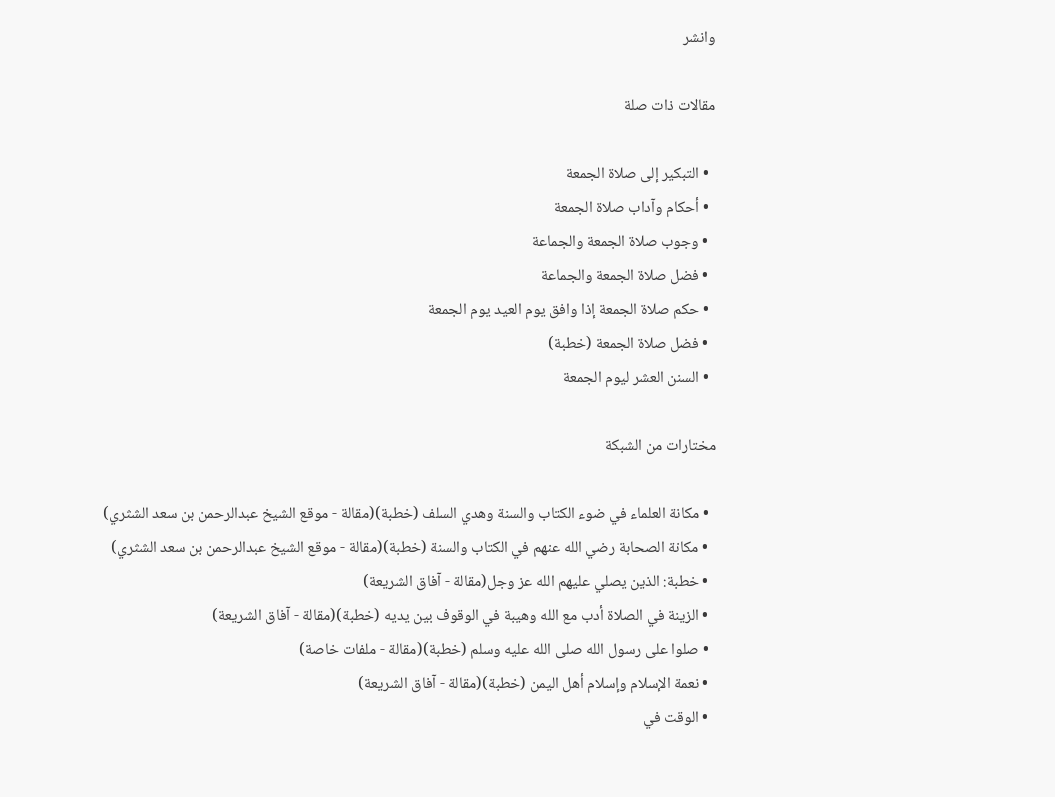وانشر

مقالات ذات صلة

  • التبكير إلى صلاة الجمعة
  • أحكام وآداب صلاة الجمعة
  • وجوب صلاة الجمعة والجماعة
  • فضل صلاة الجمعة والجماعة
  • حكم صلاة الجمعة إذا وافق يوم العيد يوم الجمعة
  • فضل صلاة الجمعة (خطبة)
  • السنن العشر ليوم الجمعة

مختارات من الشبكة

  • مكانة العلماء في ضوء الكتاب والسنة وهدي السلف (خطبة)(مقالة - موقع الشيخ عبدالرحمن بن سعد الشثري)
  • مكانة الصحابة رضي الله عنهم في الكتاب والسنة (خطبة)(مقالة - موقع الشيخ عبدالرحمن بن سعد الشثري)
  • خطبة: الذين يصلي عليهم الله عز وجل(مقالة - آفاق الشريعة)
  • الزينة في الصلاة أدب مع الله وهيبة في الوقوف بين يديه (خطبة)(مقالة - آفاق الشريعة)
  • صلوا على رسول الله صلى الله عليه وسلم (خطبة)(مقالة - ملفات خاصة)
  • نعمة الإسلام وإسلام أهل اليمن (خطبة)(مقالة - آفاق الشريعة)
  • الوقت في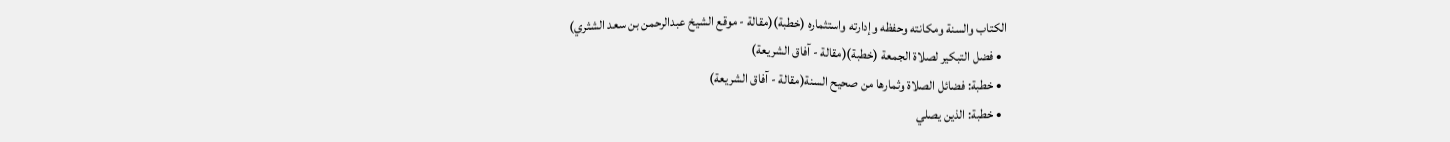الكتاب والسنة ومكانته وحفظه وإدارته واستثماره (خطبة)(مقالة - موقع الشيخ عبدالرحمن بن سعد الشثري)
  • فضل التبكير لصلاة الجمعة (خطبة)(مقالة - آفاق الشريعة)
  • خطبة: فضائل الصلاة وثمارها من صحيح السنة(مقالة - آفاق الشريعة)
  • خطبة: الذين يصلي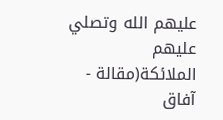عليهم الله وتصلي عليهم الملائكة(مقالة - آفاق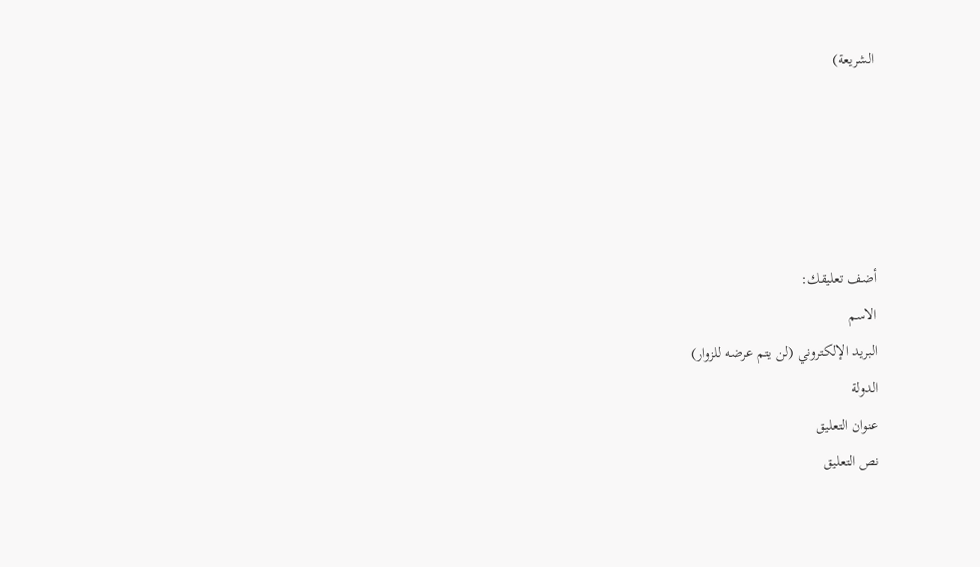الشريعة)





أضف تعليقك:
الاسم
البريد الإلكتروني (لن يتم عرضه للزوار)
الدولة
عنوان التعليق
نص التعليق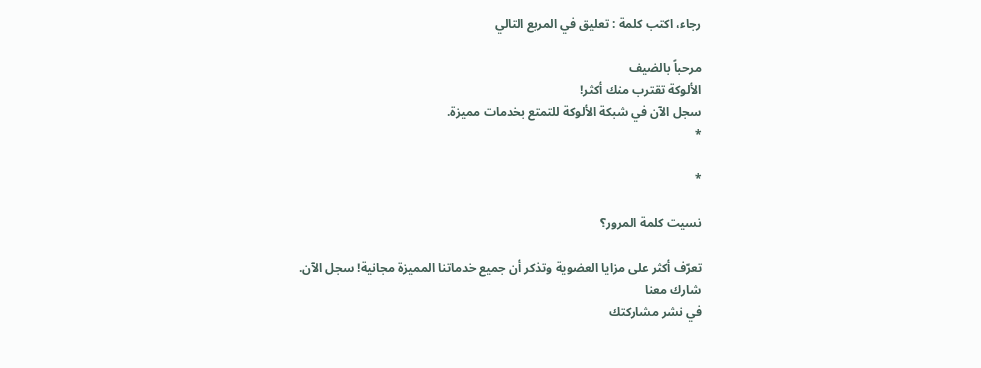رجاء، اكتب كلمة : تعليق في المربع التالي

مرحباً بالضيف
الألوكة تقترب منك أكثر!
سجل الآن في شبكة الألوكة للتمتع بخدمات مميزة.
*

*

نسيت كلمة المرور؟

تعرّف أكثر على مزايا العضوية وتذكر أن جميع خدماتنا المميزة مجانية! سجل الآن.
شارك معنا
في نشر مشاركتك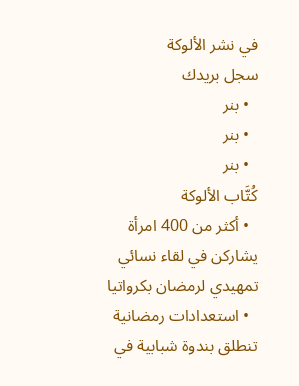في نشر الألوكة
سجل بريدك
  • بنر
  • بنر
  • بنر
كُتَّاب الألوكة
  • أكثر من 400 امرأة يشاركن في لقاء نسائي تمهيدي لرمضان بكرواتيا
  • استعدادات رمضانية تنطلق بندوة شبابية في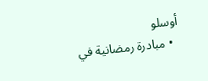أوسلو
  • مبادرة رمضانية في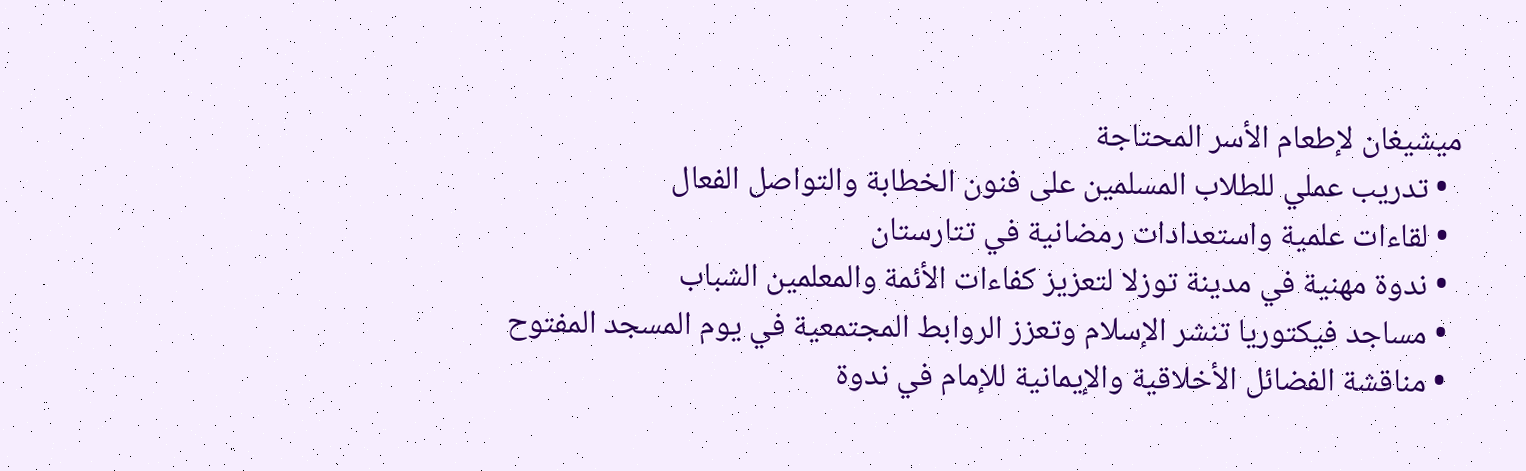ميشيغان لإطعام الأسر المحتاجة
  • تدريب عملي للطلاب المسلمين على فنون الخطابة والتواصل الفعال
  • لقاءات علمية واستعدادات رمضانية في تتارستان
  • ندوة مهنية في مدينة توزلا لتعزيز كفاءات الأئمة والمعلمين الشباب
  • مساجد فيكتوريا تنشر الإسلام وتعزز الروابط المجتمعية في يوم المسجد المفتوح
  • مناقشة الفضائل الأخلاقية والإيمانية للإمام في ندوة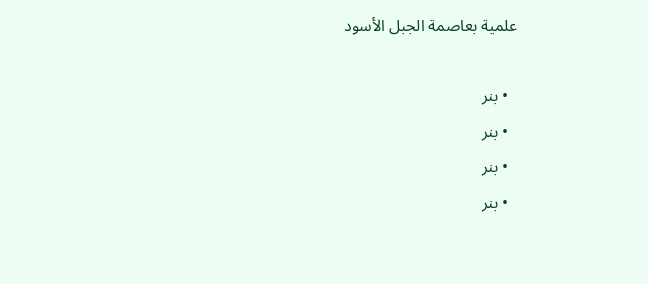علمية بعاصمة الجبل الأسود

  • بنر
  • بنر
  • بنر
  • بنر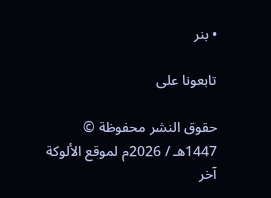• بنر

تابعونا على

حقوق النشر محفوظة © 1447هـ / 2026م لموقع الألوكة
آخر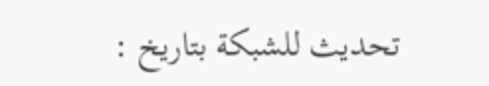تحديث للشبكة بتاريخ :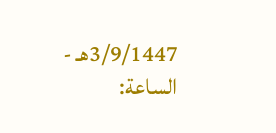3/9/1447هـ - الساعة: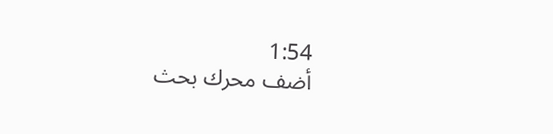1:54
أضف محرك بحث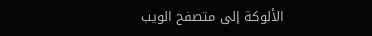الألوكة إلى متصفح الويب